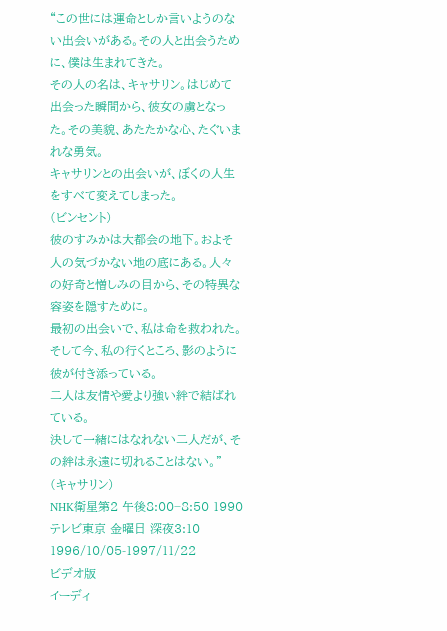“この世には運命としか言いようのない出会いがある。その人と出会うために、僕は生まれてきた。
その人の名は、キャサリン。はじめて出会った瞬間から、彼女の虜となった。その美貌、あたたかな心、たぐいまれな勇気。
キャサリンとの出会いが、ぼくの人生をすべて変えてしまった。
(ビンセント)
彼のすみかは大都会の地下。およそ人の気づかない地の底にある。人々の好奇と憎しみの目から、その特異な容姿を隠すために。
最初の出会いで、私は命を救われた。そして今、私の行くところ、影のように彼が付き添っている。
二人は友情や愛より強い絆で結ばれている。
決して一緒にはなれない二人だが、その絆は永遠に切れることはない。”
(キャサリン)
NHK衛星第2 午後8:00−8:50 1990
テレビ東京 金曜日 深夜3:10 1996/10/05-1997/11/22
ビデオ版
イーディ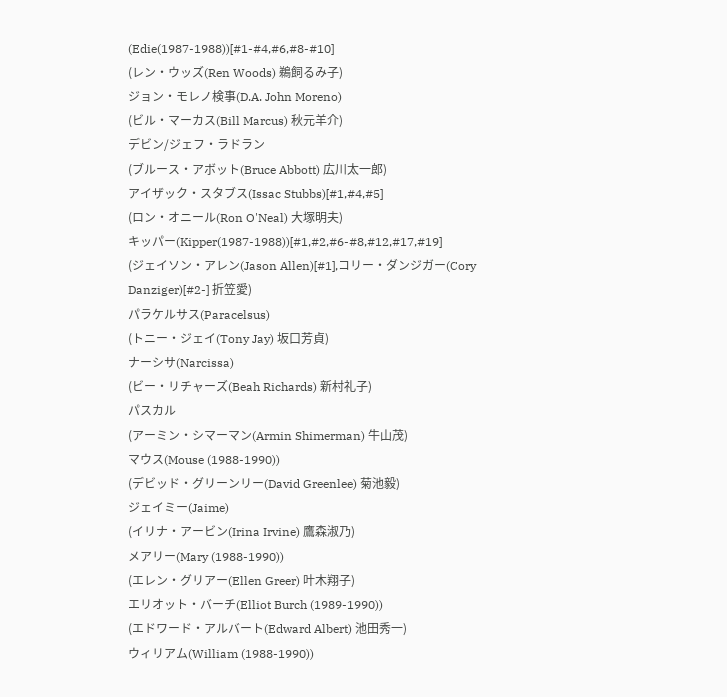(Edie(1987-1988))[#1-#4,#6,#8-#10]
(レン・ウッズ(Ren Woods) 鵜飼るみ子)
ジョン・モレノ検事(D.A. John Moreno)
(ビル・マーカス(Bill Marcus) 秋元羊介)
デビン/ジェフ・ラドラン
(ブルース・アボット(Bruce Abbott) 広川太一郎)
アイザック・スタブス(Issac Stubbs)[#1,#4,#5]
(ロン・オニール(Ron O'Neal) 大塚明夫)
キッパー(Kipper(1987-1988))[#1,#2,#6-#8,#12,#17,#19]
(ジェイソン・アレン(Jason Allen)[#1],コリー・ダンジガー(Cory Danziger)[#2-] 折笠愛)
パラケルサス(Paracelsus)
(トニー・ジェイ(Tony Jay) 坂口芳貞)
ナーシサ(Narcissa)
(ビー・リチャーズ(Beah Richards) 新村礼子)
パスカル
(アーミン・シマーマン(Armin Shimerman) 牛山茂)
マウス(Mouse (1988-1990))
(デビッド・グリーンリー(David Greenlee) 菊池毅)
ジェイミー(Jaime)
(イリナ・アービン(Irina Irvine) 鷹森淑乃)
メアリー(Mary (1988-1990))
(エレン・グリアー(Ellen Greer) 叶木翔子)
エリオット・バーチ(Elliot Burch (1989-1990))
(エドワード・アルバート(Edward Albert) 池田秀一)
ウィリアム(William (1988-1990))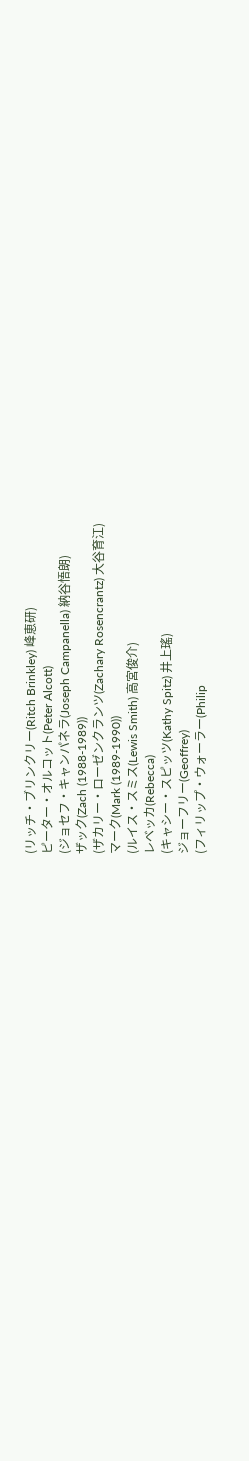(リッチ・ブリンクリー(Ritch Brinkley) 峰恵研)
ピーター・オルコット(Peter Alcott)
(ジョセフ・キャンパネラ(Joseph Campanella) 納谷悟朗)
ザック(Zach (1988-1989))
(ザカリー・ローゼンクランツ(Zachary Rosencrantz) 大谷育江)
マーク(Mark (1989-1990))
(ルイス・スミス(Lewis Smith) 高宮俊介)
レベッカ(Rebecca)
(キャシー・スピッツ(Kathy Spitz) 井上瑤)
ジョーフリー(Geoffrey)
(フィリップ・ウォーラー(Philip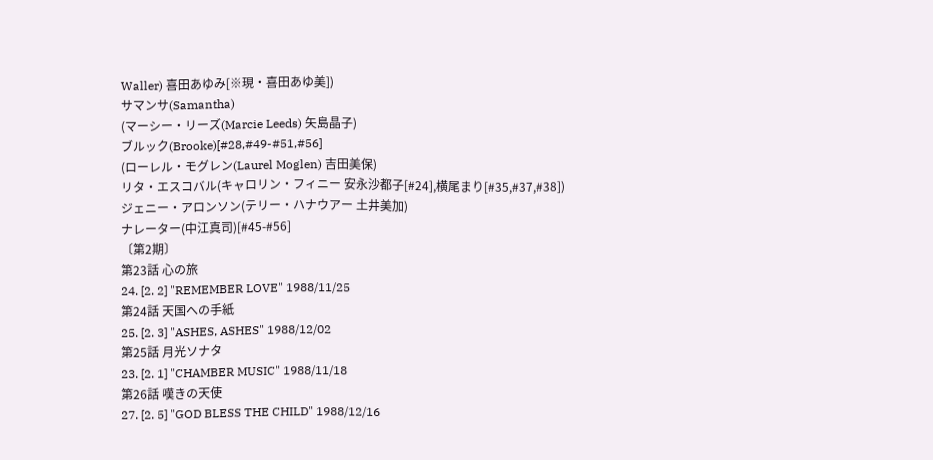Waller) 喜田あゆみ[※現・喜田あゆ美])
サマンサ(Samantha)
(マーシー・リーズ(Marcie Leeds) 矢島晶子)
ブルック(Brooke)[#28,#49-#51,#56]
(ローレル・モグレン(Laurel Moglen) 吉田美保)
リタ・エスコバル(キャロリン・フィニー 安永沙都子[#24],横尾まり[#35,#37,#38])
ジェニー・アロンソン(テリー・ハナウアー 土井美加)
ナレーター(中江真司)[#45-#56]
〔第2期〕
第23話 心の旅
24. [2. 2] "REMEMBER LOVE" 1988/11/25
第24話 天国への手紙
25. [2. 3] "ASHES, ASHES" 1988/12/02
第25話 月光ソナタ
23. [2. 1] "CHAMBER MUSIC" 1988/11/18
第26話 嘆きの天使
27. [2. 5] "GOD BLESS THE CHILD" 1988/12/16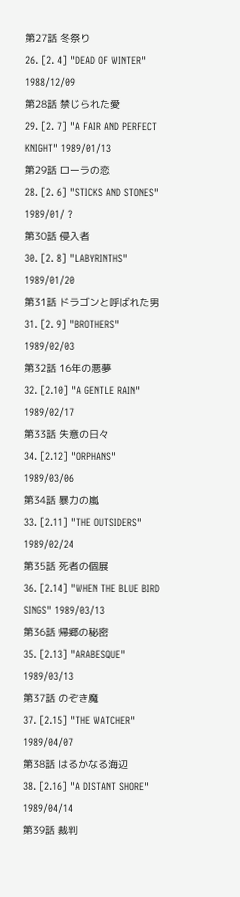第27話 冬祭り
26. [2. 4] "DEAD OF WINTER" 1988/12/09
第28話 禁じられた愛
29. [2. 7] "A FAIR AND PERFECT KNIGHT" 1989/01/13
第29話 ローラの恋
28. [2. 6] "STICKS AND STONES" 1989/01/ ?
第30話 侵入者
30. [2. 8] "LABYRINTHS" 1989/01/20
第31話 ドラゴンと呼ばれた男
31. [2. 9] "BROTHERS" 1989/02/03
第32話 16年の悪夢
32. [2.10] "A GENTLE RAIN" 1989/02/17
第33話 失意の日々
34. [2.12] "ORPHANS" 1989/03/06
第34話 暴力の嵐
33. [2.11] "THE OUTSIDERS" 1989/02/24
第35話 死者の個展
36. [2.14] "WHEN THE BLUE BIRD SINGS" 1989/03/13
第36話 帰郷の秘密
35. [2.13] "ARABESQUE" 1989/03/13
第37話 のぞき魔
37. [2.15] "THE WATCHER" 1989/04/07
第38話 はるかなる海辺
38. [2.16] "A DISTANT SHORE" 1989/04/14
第39話 裁判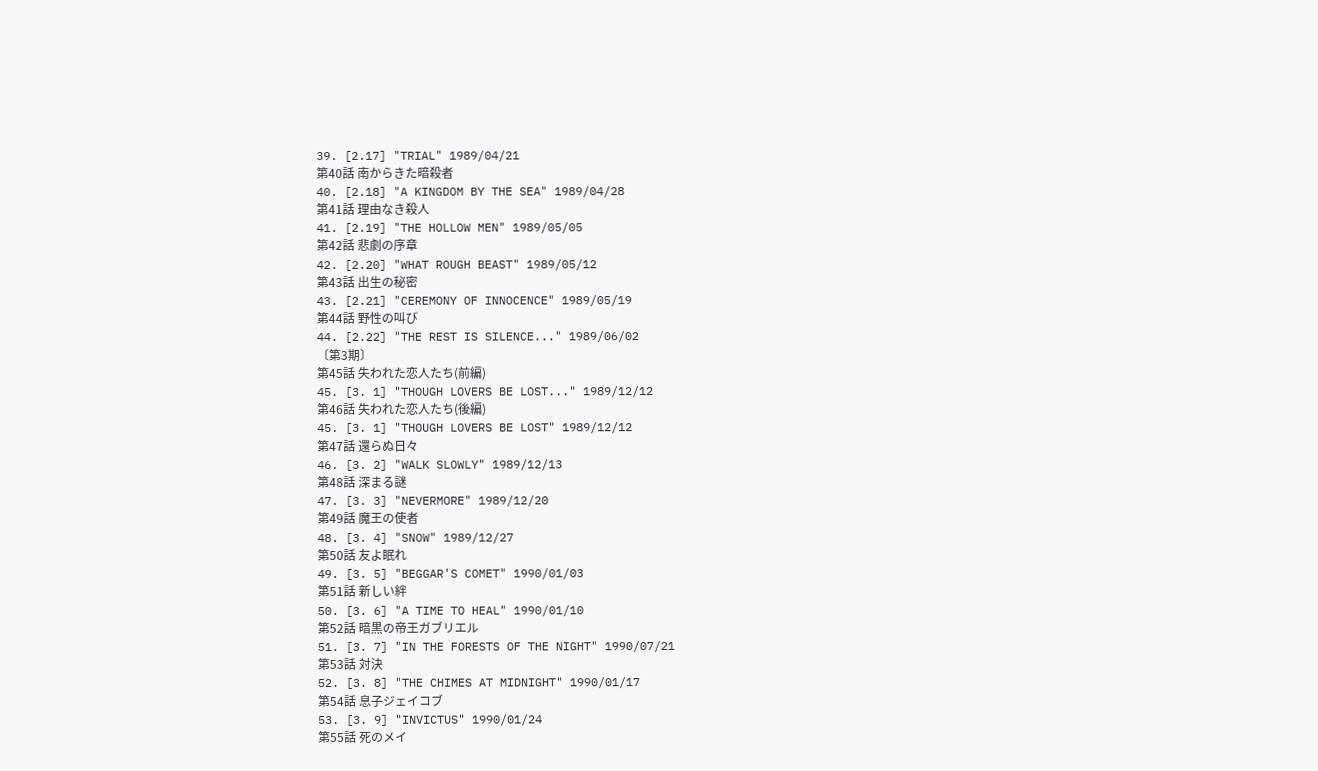39. [2.17] "TRIAL" 1989/04/21
第40話 南からきた暗殺者
40. [2.18] "A KINGDOM BY THE SEA" 1989/04/28
第41話 理由なき殺人
41. [2.19] "THE HOLLOW MEN" 1989/05/05
第42話 悲劇の序章
42. [2.20] "WHAT ROUGH BEAST" 1989/05/12
第43話 出生の秘密
43. [2.21] "CEREMONY OF INNOCENCE" 1989/05/19
第44話 野性の叫び
44. [2.22] "THE REST IS SILENCE..." 1989/06/02
〔第3期〕
第45話 失われた恋人たち(前編)
45. [3. 1] "THOUGH LOVERS BE LOST..." 1989/12/12
第46話 失われた恋人たち(後編)
45. [3. 1] "THOUGH LOVERS BE LOST" 1989/12/12
第47話 還らぬ日々
46. [3. 2] "WALK SLOWLY" 1989/12/13
第48話 深まる謎
47. [3. 3] "NEVERMORE" 1989/12/20
第49話 魔王の使者
48. [3. 4] "SNOW" 1989/12/27
第50話 友よ眠れ
49. [3. 5] "BEGGAR'S COMET" 1990/01/03
第51話 新しい絆
50. [3. 6] "A TIME TO HEAL" 1990/01/10
第52話 暗黒の帝王ガブリエル
51. [3. 7] "IN THE FORESTS OF THE NIGHT" 1990/07/21
第53話 対決
52. [3. 8] "THE CHIMES AT MIDNIGHT" 1990/01/17
第54話 息子ジェイコブ
53. [3. 9] "INVICTUS" 1990/01/24
第55話 死のメイ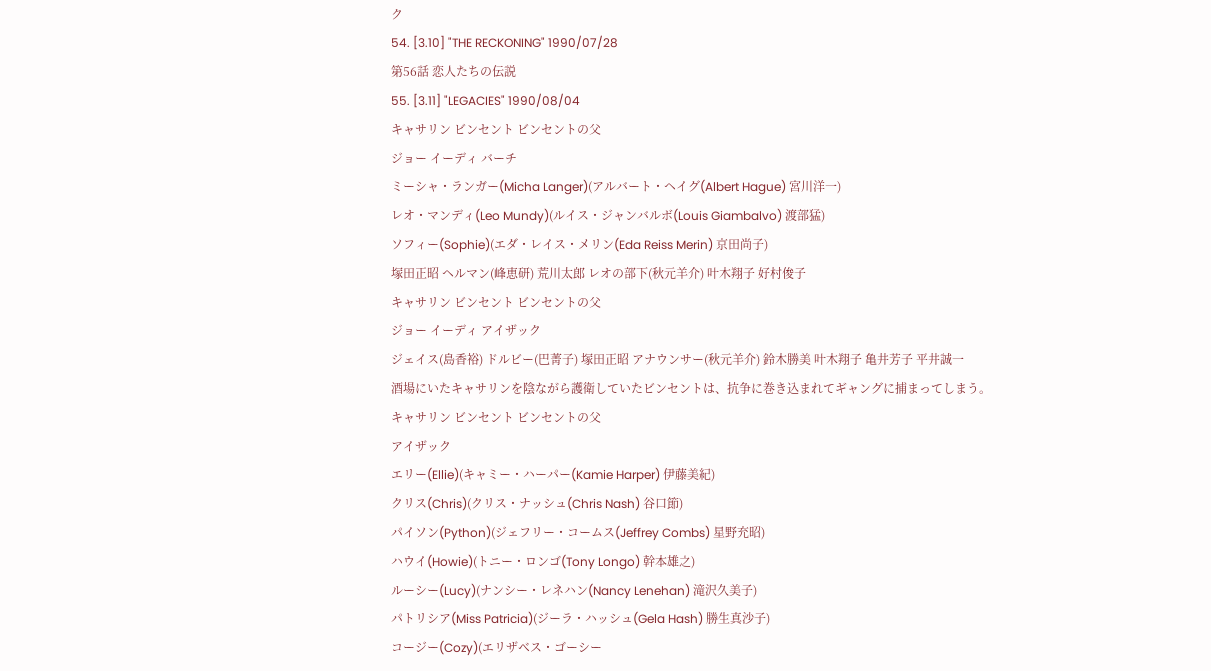ク
54. [3.10] "THE RECKONING" 1990/07/28
第56話 恋人たちの伝説
55. [3.11] "LEGACIES" 1990/08/04
キャサリン ビンセント ビンセントの父
ジョー イーディ バーチ
ミーシャ・ランガー(Micha Langer)(アルバート・ヘイグ(Albert Hague) 宮川洋一)
レオ・マンディ(Leo Mundy)(ルイス・ジャンバルボ(Louis Giambalvo) 渡部猛)
ソフィー(Sophie)(エダ・レイス・メリン(Eda Reiss Merin) 京田尚子)
塚田正昭 ヘルマン(峰恵研) 荒川太郎 レオの部下(秋元羊介) 叶木翔子 好村俊子
キャサリン ビンセント ビンセントの父
ジョー イーディ アイザック
ジェイス(島香裕) ドルビー(巴菁子) 塚田正昭 アナウンサー(秋元羊介) 鈴木勝美 叶木翔子 亀井芳子 平井誠一
酒場にいたキャサリンを陰ながら護衛していたビンセントは、抗争に巻き込まれてギャングに捕まってしまう。
キャサリン ビンセント ビンセントの父
アイザック
エリー(Ellie)(キャミー・ハーパー(Kamie Harper) 伊藤美紀)
クリス(Chris)(クリス・ナッシュ(Chris Nash) 谷口節)
パイソン(Python)(ジェフリー・コームス(Jeffrey Combs) 星野充昭)
ハウイ(Howie)(トニー・ロンゴ(Tony Longo) 幹本雄之)
ルーシー(Lucy)(ナンシー・レネハン(Nancy Lenehan) 滝沢久美子)
パトリシア(Miss Patricia)(ジーラ・ハッシュ(Gela Hash) 勝生真沙子)
コージー(Cozy)(エリザベス・ゴーシー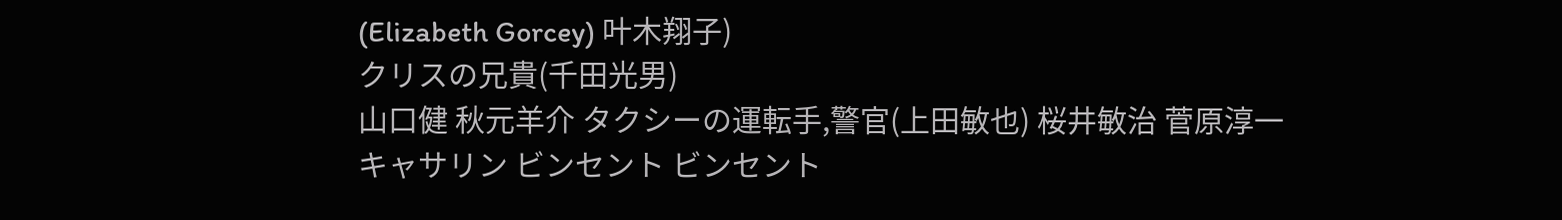(Elizabeth Gorcey) 叶木翔子)
クリスの兄貴(千田光男)
山口健 秋元羊介 タクシーの運転手,警官(上田敏也) 桜井敏治 菅原淳一
キャサリン ビンセント ビンセント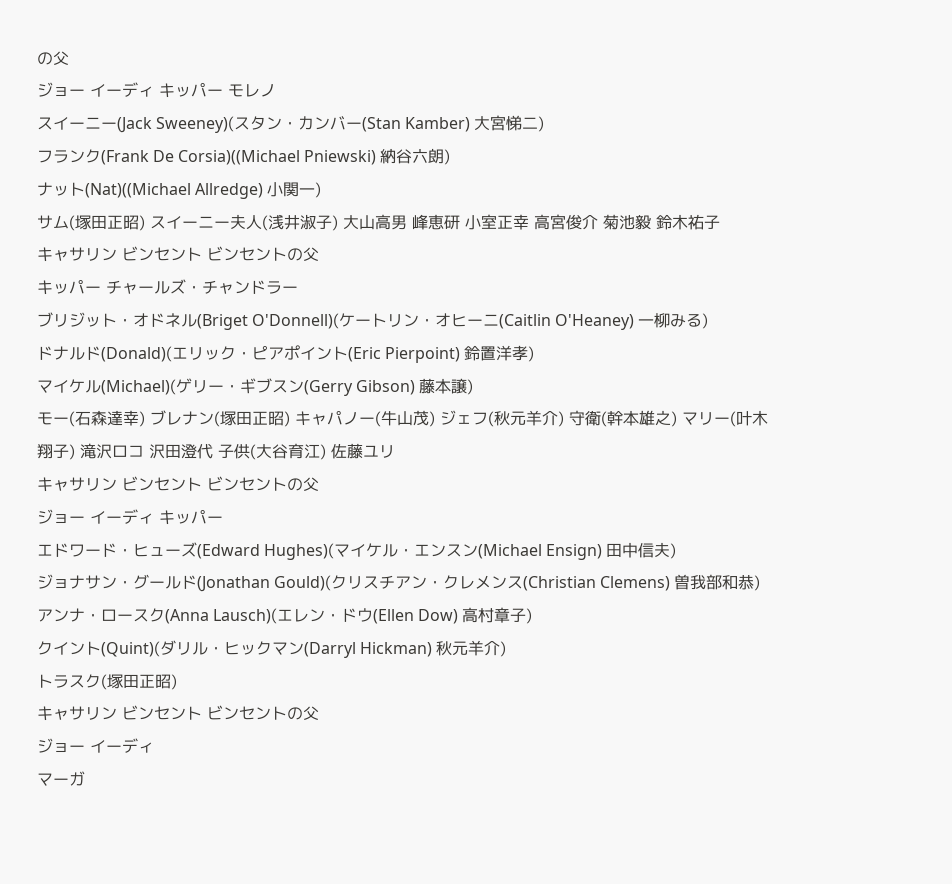の父
ジョー イーディ キッパー モレノ
スイーニー(Jack Sweeney)(スタン・カンバー(Stan Kamber) 大宮悌二)
フランク(Frank De Corsia)((Michael Pniewski) 納谷六朗)
ナット(Nat)((Michael Allredge) 小関一)
サム(塚田正昭) スイーニー夫人(浅井淑子) 大山高男 峰恵研 小室正幸 高宮俊介 菊池毅 鈴木祐子
キャサリン ビンセント ビンセントの父
キッパー チャールズ・チャンドラー
ブリジット・オドネル(Briget O'Donnell)(ケートリン・オヒーニ(Caitlin O'Heaney) 一柳みる)
ドナルド(Donald)(エリック・ピアポイント(Eric Pierpoint) 鈴置洋孝)
マイケル(Michael)(ゲリー・ギブスン(Gerry Gibson) 藤本譲)
モー(石森達幸) ブレナン(塚田正昭) キャパノー(牛山茂) ジェフ(秋元羊介) 守衛(幹本雄之) マリー(叶木翔子) 滝沢ロコ 沢田澄代 子供(大谷育江) 佐藤ユリ
キャサリン ビンセント ビンセントの父
ジョー イーディ キッパー
エドワード・ヒューズ(Edward Hughes)(マイケル・エンスン(Michael Ensign) 田中信夫)
ジョナサン・グールド(Jonathan Gould)(クリスチアン・クレメンス(Christian Clemens) 曽我部和恭)
アンナ・ロースク(Anna Lausch)(エレン・ドウ(Ellen Dow) 高村章子)
クイント(Quint)(ダリル・ヒックマン(Darryl Hickman) 秋元羊介)
トラスク(塚田正昭)
キャサリン ビンセント ビンセントの父
ジョー イーディ
マーガ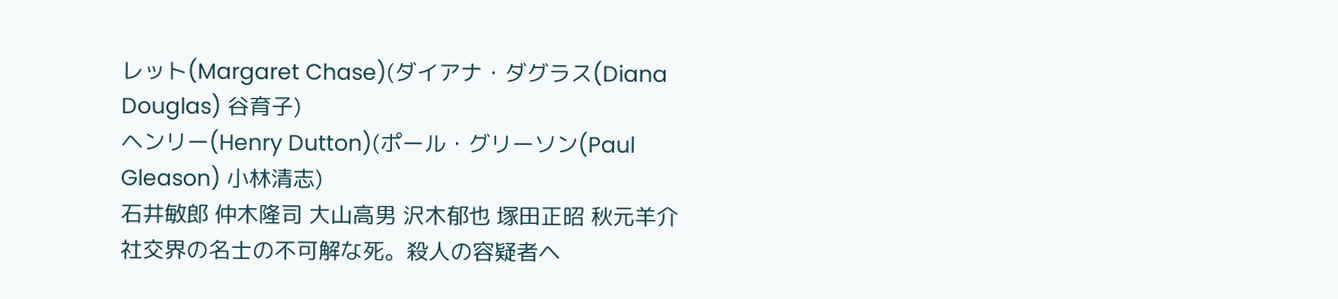レット(Margaret Chase)(ダイアナ・ダグラス(Diana Douglas) 谷育子)
ヘンリー(Henry Dutton)(ポール・グリーソン(Paul Gleason) 小林清志)
石井敏郎 仲木隆司 大山高男 沢木郁也 塚田正昭 秋元羊介
社交界の名士の不可解な死。殺人の容疑者ヘ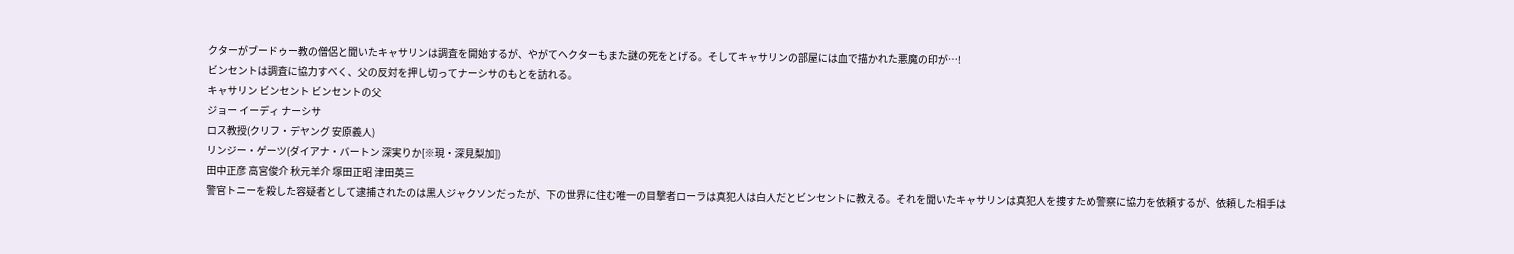クターがブードゥー教の僧侶と聞いたキャサリンは調査を開始するが、やがてヘクターもまた謎の死をとげる。そしてキャサリンの部屋には血で描かれた悪魔の印が…!
ビンセントは調査に協力すべく、父の反対を押し切ってナーシサのもとを訪れる。
キャサリン ビンセント ビンセントの父
ジョー イーディ ナーシサ
ロス教授(クリフ・デヤング 安原義人)
リンジー・ゲーツ(ダイアナ・バートン 深実りか[※現・深見梨加])
田中正彦 高宮俊介 秋元羊介 塚田正昭 津田英三
警官トニーを殺した容疑者として逮捕されたのは黒人ジャクソンだったが、下の世界に住む唯一の目撃者ローラは真犯人は白人だとビンセントに教える。それを聞いたキャサリンは真犯人を捜すため警察に協力を依頼するが、依頼した相手は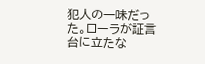犯人の一味だった。ローラが証言台に立たな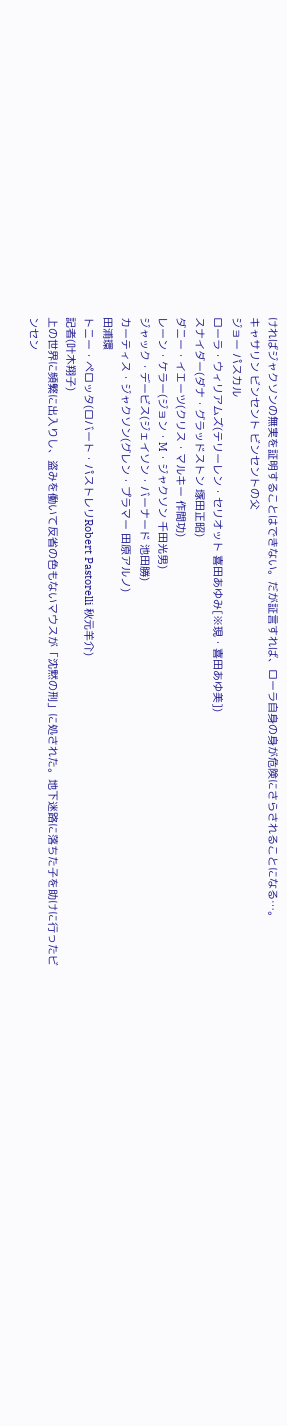ければジャクソンの無実を証明することはできない。だが証言すれば、ローラ自身の身が危険にさらされることになる…。
キャサリン ビンセント ビンセントの父
ジョー パスカル
ローラ・ウィリアムズ(テリーレン・セリオット 喜田あゆみ[※現・喜田あゆ美])
スナイダー(ダナ・グラッドストン 塚田正昭)
ダニー・イエーツ(クリス・マルキー 作間功)
レーン・ケラー(ジョン・M・ジャクソン 千田光男)
ジャック・デービス(ジェイソン・バーナード 池田勝)
カーティス・ジャクソン(グレン・プラマー 田原アルノ)
田浦環
トニー・ペロッタ(ロバート・パストレリRobert Pastorelli 秋元羊介)
記者(叶木翔子)
上の世界に頻繁に出入りし、盗みを働いて反省の色もないマウスが「沈黙の刑」に処された。地下迷路に落ちた子を助けに行ったビンセン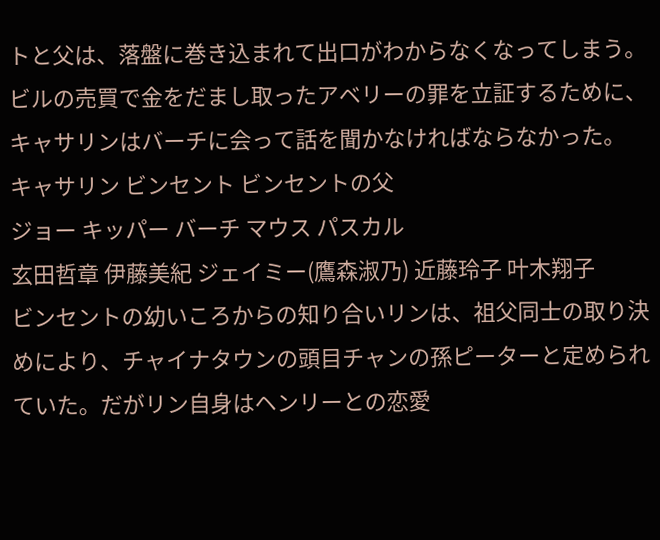トと父は、落盤に巻き込まれて出口がわからなくなってしまう。
ビルの売買で金をだまし取ったアベリーの罪を立証するために、キャサリンはバーチに会って話を聞かなければならなかった。
キャサリン ビンセント ビンセントの父
ジョー キッパー バーチ マウス パスカル
玄田哲章 伊藤美紀 ジェイミー(鷹森淑乃) 近藤玲子 叶木翔子
ビンセントの幼いころからの知り合いリンは、祖父同士の取り決めにより、チャイナタウンの頭目チャンの孫ピーターと定められていた。だがリン自身はヘンリーとの恋愛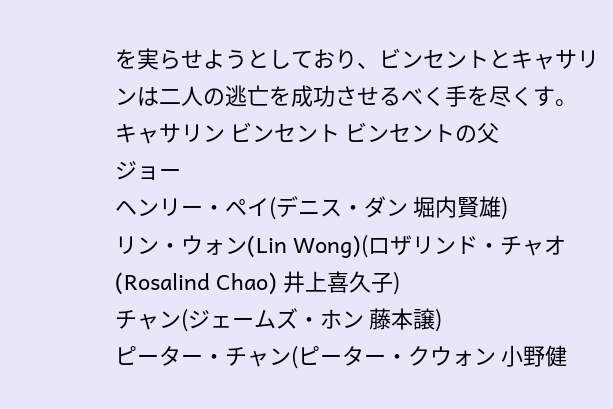を実らせようとしており、ビンセントとキャサリンは二人の逃亡を成功させるべく手を尽くす。
キャサリン ビンセント ビンセントの父
ジョー
ヘンリー・ペイ(デニス・ダン 堀内賢雄)
リン・ウォン(Lin Wong)(ロザリンド・チャオ(Rosalind Chao) 井上喜久子)
チャン(ジェームズ・ホン 藤本譲)
ピーター・チャン(ピーター・クウォン 小野健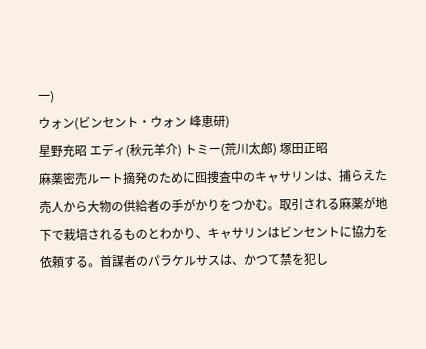一)
ウォン(ビンセント・ウォン 峰恵研)
星野充昭 エディ(秋元羊介) トミー(荒川太郎) 塚田正昭
麻薬密売ルート摘発のために囮捜査中のキャサリンは、捕らえた売人から大物の供給者の手がかりをつかむ。取引される麻薬が地下で栽培されるものとわかり、キャサリンはビンセントに協力を依頼する。首謀者のパラケルサスは、かつて禁を犯し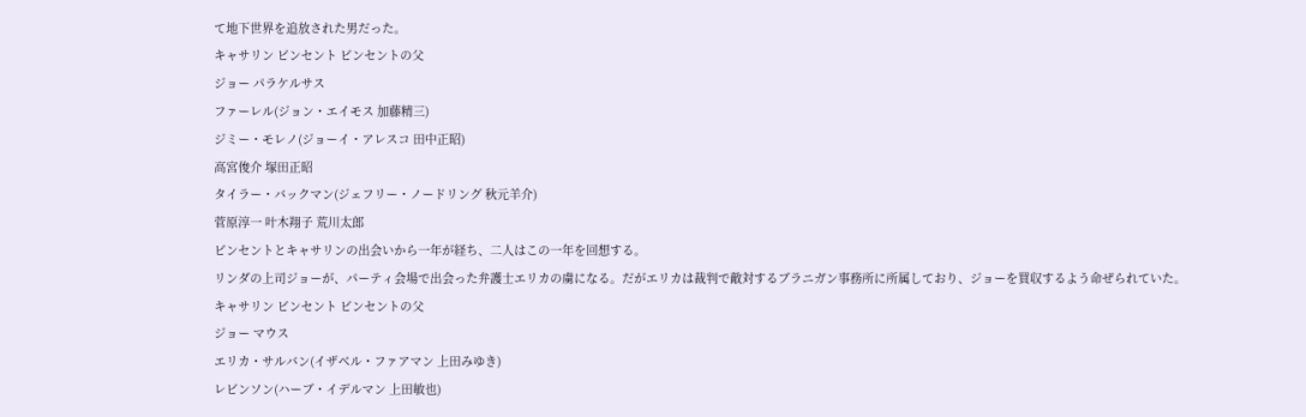て地下世界を追放された男だった。
キャサリン ビンセント ビンセントの父
ジョー パラケルサス
ファーレル(ジョン・エイモス 加藤精三)
ジミー・モレノ(ジョーイ・アレスコ 田中正昭)
高宮俊介 塚田正昭
タイラー・バックマン(ジェフリー・ノードリング 秋元羊介)
菅原淳一 叶木翔子 荒川太郎
ビンセントとキャサリンの出会いから一年が経ち、二人はこの一年を回想する。
リンダの上司ジョーが、パーティ会場で出会った弁護士エリカの虜になる。だがエリカは裁判で敵対するブラニガン事務所に所属しており、ジョーを買収するよう命ぜられていた。
キャサリン ビンセント ビンセントの父
ジョー マウス
エリカ・サルバン(イザベル・ファアマン 上田みゆき)
レビンソン(ハーブ・イデルマン 上田敏也)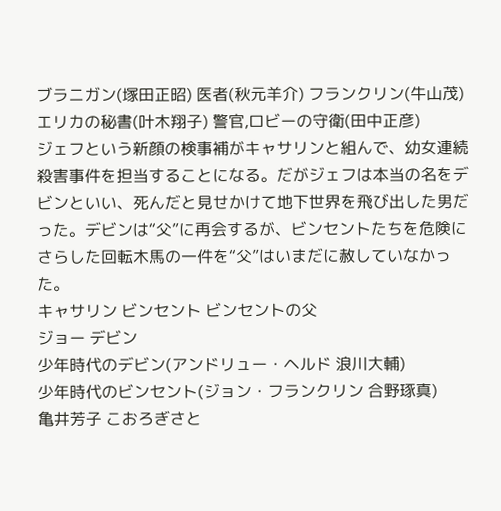ブラニガン(塚田正昭) 医者(秋元羊介) フランクリン(牛山茂) エリカの秘書(叶木翔子) 警官,ロビーの守衛(田中正彦)
ジェフという新顔の検事補がキャサリンと組んで、幼女連続殺害事件を担当することになる。だがジェフは本当の名をデビンといい、死んだと見せかけて地下世界を飛び出した男だった。デビンは“父”に再会するが、ビンセントたちを危険にさらした回転木馬の一件を“父”はいまだに赦していなかった。
キャサリン ビンセント ビンセントの父
ジョー デビン
少年時代のデビン(アンドリュー・ヘルド 浪川大輔)
少年時代のビンセント(ジョン・フランクリン 合野琢真)
亀井芳子 こおろぎさと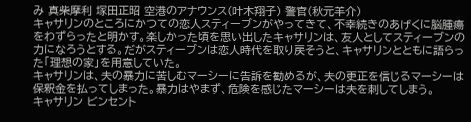み 真柴摩利 塚田正昭 空港のアナウンス(叶木翔子) 警官(秋元羊介)
キャサリンのところにかつての恋人スティーブンがやってきて、不幸続きのあげくに脳腫瘍をわずらったと明かす。楽しかった頃を思い出したキャサリンは、友人としてスティーブンの力になろうとする。だがスティーブンは恋人時代を取り戻そうと、キャサリンとともに語らった「理想の家」を用意していた。
キャサリンは、夫の暴力に苦しむマーシーに告訴を勧めるが、夫の更正を信じるマーシーは保釈金を払ってしまった。暴力はやまず、危険を感じたマーシーは夫を刺してしまう。
キャサリン ビンセント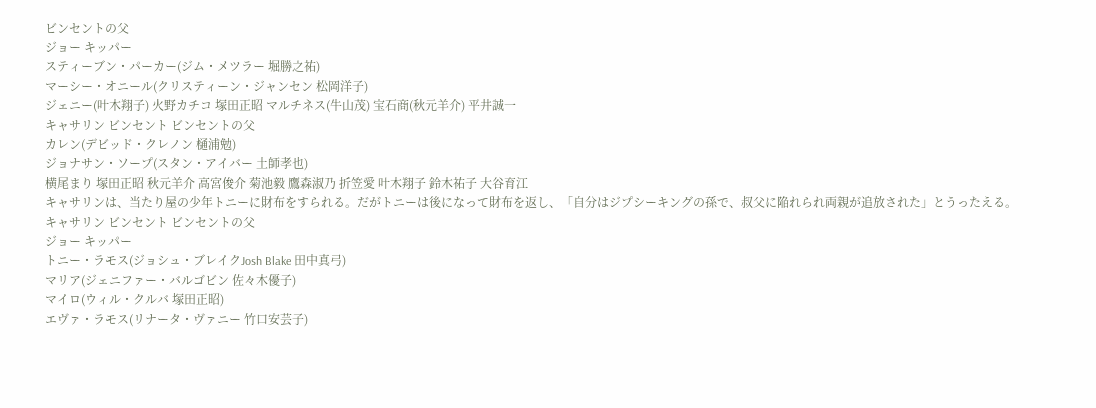ビンセントの父
ジョー キッパー
スティーブン・パーカー(ジム・メツラー 堀勝之祐)
マーシー・オニール(クリスティーン・ジャンセン 松岡洋子)
ジェニー(叶木翔子) 火野カチコ 塚田正昭 マルチネス(牛山茂) 宝石商(秋元羊介) 平井誠一
キャサリン ビンセント ビンセントの父
カレン(デビッド・クレノン 樋浦勉)
ジョナサン・ソープ(スタン・アイバー 土師孝也)
横尾まり 塚田正昭 秋元羊介 高宮俊介 菊池毅 鷹森淑乃 折笠愛 叶木翔子 鈴木祐子 大谷育江
キャサリンは、当たり屋の少年トニーに財布をすられる。だがトニーは後になって財布を返し、「自分はジプシーキングの孫で、叔父に陥れられ両親が追放された」とうったえる。
キャサリン ビンセント ビンセントの父
ジョー キッパー
トニー・ラモス(ジョシュ・ブレイクJosh Blake 田中真弓)
マリア(ジェニファー・バルゴビン 佐々木優子)
マイロ(ウィル・クルバ 塚田正昭)
エヴァ・ラモス(リナータ・ヴァニー 竹口安芸子)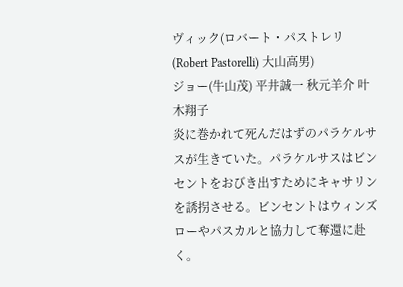ヴィック(ロバート・パストレリ(Robert Pastorelli) 大山高男)
ジョー(牛山茂) 平井誠一 秋元羊介 叶木翔子
炎に巻かれて死んだはずのパラケルサスが生きていた。パラケルサスはビンセントをおびき出すためにキャサリンを誘拐させる。ビンセントはウィンズローやパスカルと協力して奪還に赴く。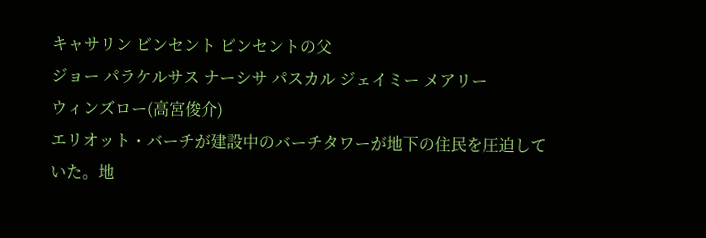キャサリン ビンセント ビンセントの父
ジョー パラケルサス ナーシサ パスカル ジェイミー メアリー
ウィンズロー(高宮俊介)
エリオット・バーチが建設中のバーチタワーが地下の住民を圧迫していた。地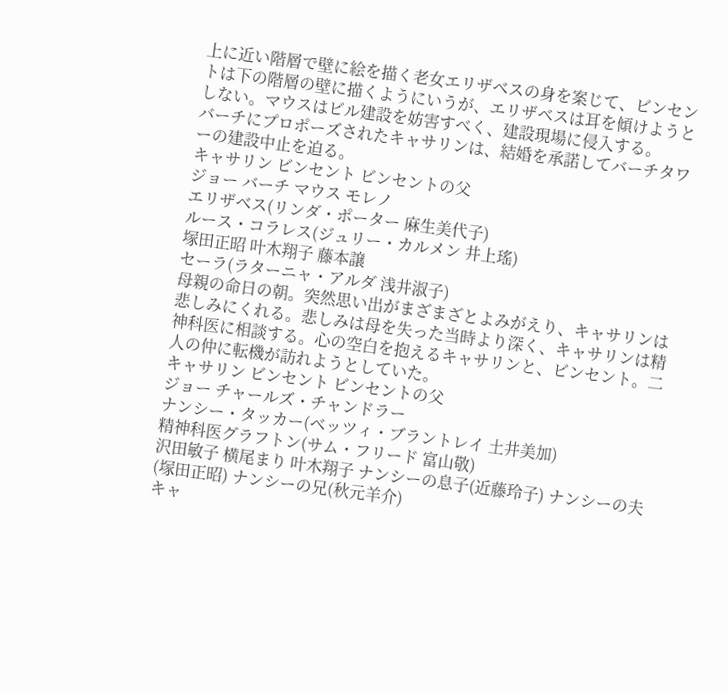上に近い階層で壁に絵を描く老女エリザベスの身を案じて、ビンセントは下の階層の壁に描くようにいうが、エリザベスは耳を傾けようとしない。マウスはビル建設を妨害すべく、建設現場に侵入する。
バーチにプロポーズされたキャサリンは、結婚を承諾してバーチタワーの建設中止を迫る。
キャサリン ビンセント ビンセントの父
ジョー バーチ マウス モレノ
エリザベス(リンダ・ポーター 麻生美代子)
ルース・コラレス(ジュリー・カルメン 井上瑤)
塚田正昭 叶木翔子 藤本譲
セーラ(ラターニャ・アルダ 浅井淑子)
母親の命日の朝。突然思い出がまざまざとよみがえり、キャサリンは悲しみにくれる。悲しみは母を失った当時より深く、キャサリンは精神科医に相談する。心の空白を抱えるキャサリンと、ビンセント。二人の仲に転機が訪れようとしていた。
キャサリン ビンセント ビンセントの父
ジョー チャールズ・チャンドラー
ナンシー・タッカー(ベッツィ・ブラントレイ 土井美加)
精神科医グラフトン(サム・フリード 富山敬)
沢田敏子 横尾まり 叶木翔子 ナンシーの息子(近藤玲子) ナンシーの夫(塚田正昭) ナンシーの兄(秋元羊介)
キャ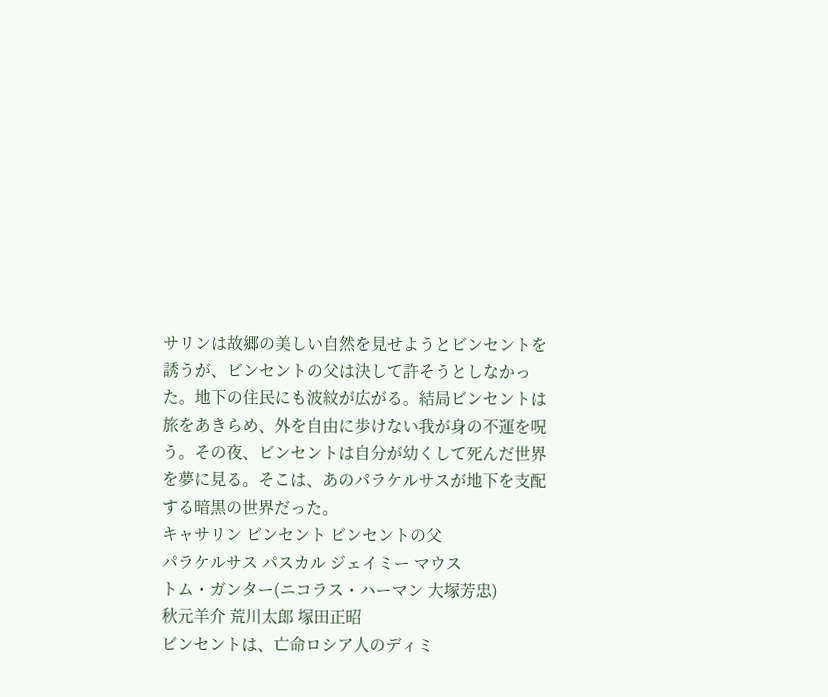サリンは故郷の美しい自然を見せようとビンセントを誘うが、ビンセントの父は決して許そうとしなかった。地下の住民にも波紋が広がる。結局ビンセントは旅をあきらめ、外を自由に歩けない我が身の不運を呪う。その夜、ビンセントは自分が幼くして死んだ世界を夢に見る。そこは、あのパラケルサスが地下を支配する暗黒の世界だった。
キャサリン ビンセント ビンセントの父
パラケルサス パスカル ジェイミー マウス
トム・ガンター(ニコラス・ハーマン 大塚芳忠)
秋元羊介 荒川太郎 塚田正昭
ビンセントは、亡命ロシア人のディミ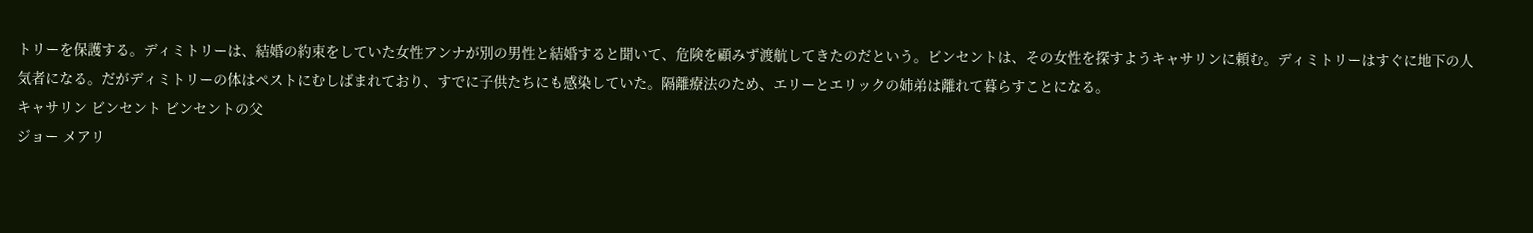トリーを保護する。ディミトリーは、結婚の約束をしていた女性アンナが別の男性と結婚すると聞いて、危険を顧みず渡航してきたのだという。ビンセントは、その女性を探すようキャサリンに頼む。ディミトリーはすぐに地下の人気者になる。だがディミトリーの体はペストにむしばまれており、すでに子供たちにも感染していた。隔離療法のため、エリーとエリックの姉弟は離れて暮らすことになる。
キャサリン ビンセント ビンセントの父
ジョー メアリ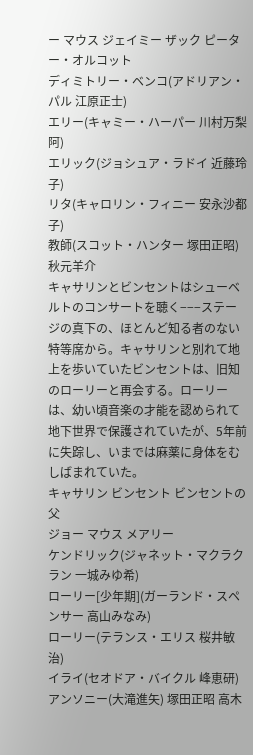ー マウス ジェイミー ザック ピーター・オルコット
ディミトリー・ベンコ(アドリアン・パル 江原正士)
エリー(キャミー・ハーパー 川村万梨阿)
エリック(ジョシュア・ラドイ 近藤玲子)
リタ(キャロリン・フィニー 安永沙都子)
教師(スコット・ハンター 塚田正昭)
秋元羊介
キャサリンとビンセントはシューベルトのコンサートを聴く−−−ステージの真下の、ほとんど知る者のない特等席から。キャサリンと別れて地上を歩いていたビンセントは、旧知のローリーと再会する。ローリーは、幼い頃音楽の才能を認められて地下世界で保護されていたが、5年前に失踪し、いまでは麻薬に身体をむしばまれていた。
キャサリン ビンセント ビンセントの父
ジョー マウス メアリー
ケンドリック(ジャネット・マクラクラン 一城みゆ希)
ローリー[少年期](ガーランド・スペンサー 高山みなみ)
ローリー(テランス・エリス 桜井敏治)
イライ(セオドア・バイクル 峰恵研)
アンソニー(大滝進矢) 塚田正昭 高木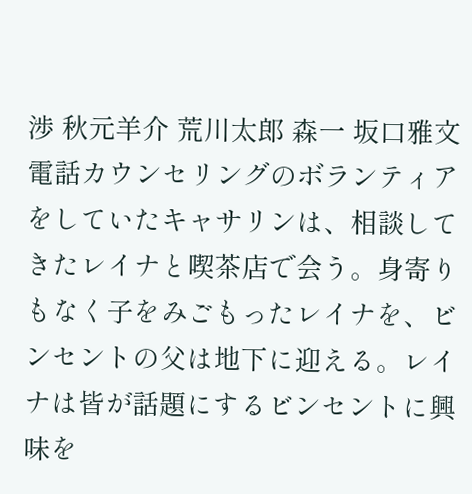渉 秋元羊介 荒川太郎 森一 坂口雅文
電話カウンセリングのボランティアをしていたキャサリンは、相談してきたレイナと喫茶店で会う。身寄りもなく子をみごもったレイナを、ビンセントの父は地下に迎える。レイナは皆が話題にするビンセントに興味を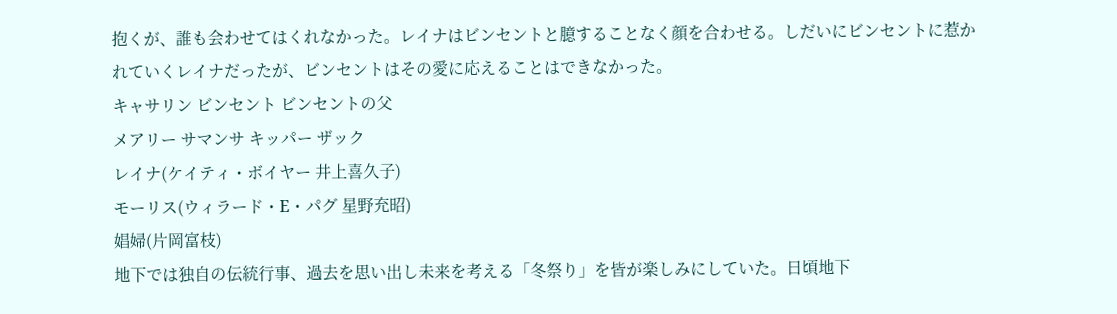抱くが、誰も会わせてはくれなかった。レイナはビンセントと臆することなく顔を合わせる。しだいにビンセントに惹かれていくレイナだったが、ビンセントはその愛に応えることはできなかった。
キャサリン ビンセント ビンセントの父
メアリー サマンサ キッパー ザック
レイナ(ケイティ・ボイヤー 井上喜久子)
モーリス(ウィラード・E・パグ 星野充昭)
娼婦(片岡富枝)
地下では独自の伝統行事、過去を思い出し未来を考える「冬祭り」を皆が楽しみにしていた。日頃地下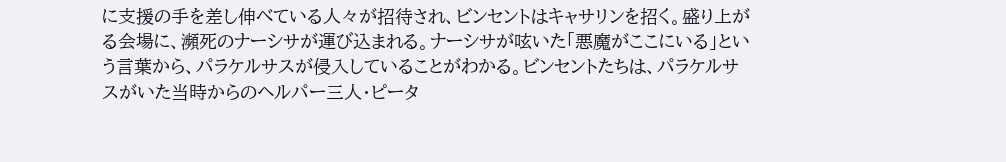に支援の手を差し伸べている人々が招待され、ビンセントはキャサリンを招く。盛り上がる会場に、瀕死のナーシサが運び込まれる。ナーシサが呟いた「悪魔がここにいる」という言葉から、パラケルサスが侵入していることがわかる。ビンセントたちは、パラケルサスがいた当時からのヘルパー三人・ピータ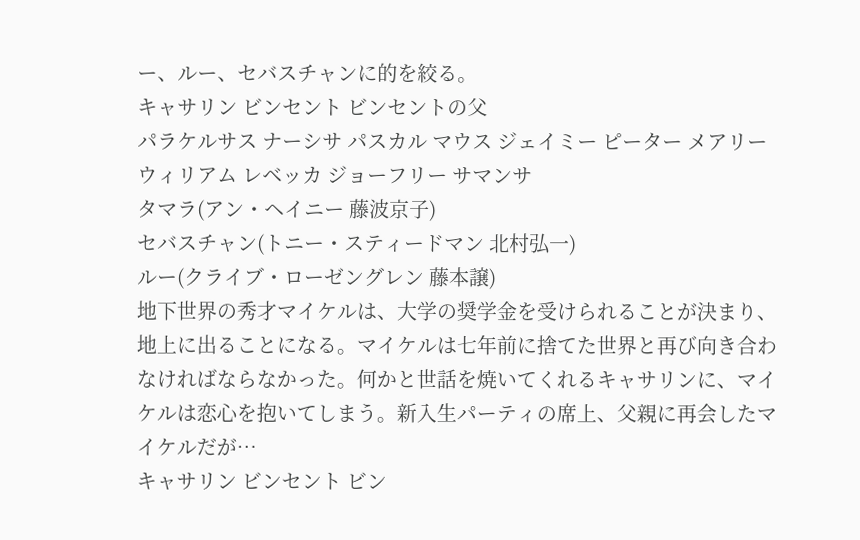ー、ルー、セバスチャンに的を絞る。
キャサリン ビンセント ビンセントの父
パラケルサス ナーシサ パスカル マウス ジェイミー ピーター メアリー ウィリアム レベッカ ジョーフリー サマンサ
タマラ(アン・ヘイニー 藤波京子)
セバスチャン(トニー・スティードマン 北村弘一)
ルー(クライブ・ローゼングレン 藤本譲)
地下世界の秀才マイケルは、大学の奨学金を受けられることが決まり、地上に出ることになる。マイケルは七年前に捨てた世界と再び向き合わなければならなかった。何かと世話を焼いてくれるキャサリンに、マイケルは恋心を抱いてしまう。新入生パーティの席上、父親に再会したマイケルだが…
キャサリン ビンセント ビン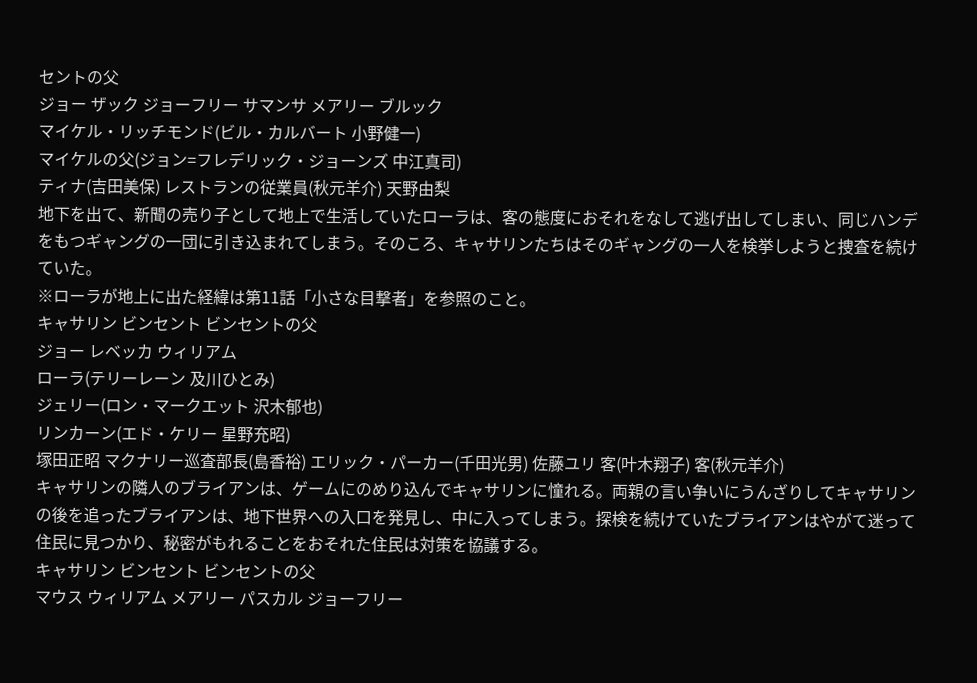セントの父
ジョー ザック ジョーフリー サマンサ メアリー ブルック
マイケル・リッチモンド(ビル・カルバート 小野健一)
マイケルの父(ジョン=フレデリック・ジョーンズ 中江真司)
ティナ(吉田美保) レストランの従業員(秋元羊介) 天野由梨
地下を出て、新聞の売り子として地上で生活していたローラは、客の態度におそれをなして逃げ出してしまい、同じハンデをもつギャングの一団に引き込まれてしまう。そのころ、キャサリンたちはそのギャングの一人を検挙しようと捜査を続けていた。
※ローラが地上に出た経緯は第11話「小さな目撃者」を参照のこと。
キャサリン ビンセント ビンセントの父
ジョー レベッカ ウィリアム
ローラ(テリーレーン 及川ひとみ)
ジェリー(ロン・マークエット 沢木郁也)
リンカーン(エド・ケリー 星野充昭)
塚田正昭 マクナリー巡査部長(島香裕) エリック・パーカー(千田光男) 佐藤ユリ 客(叶木翔子) 客(秋元羊介)
キャサリンの隣人のブライアンは、ゲームにのめり込んでキャサリンに憧れる。両親の言い争いにうんざりしてキャサリンの後を追ったブライアンは、地下世界への入口を発見し、中に入ってしまう。探検を続けていたブライアンはやがて迷って住民に見つかり、秘密がもれることをおそれた住民は対策を協議する。
キャサリン ビンセント ビンセントの父
マウス ウィリアム メアリー パスカル ジョーフリー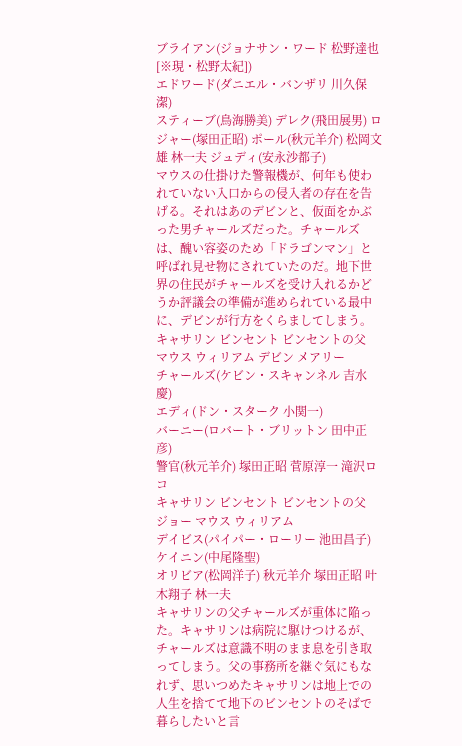ブライアン(ジョナサン・ワード 松野達也[※現・松野太紀])
エドワード(ダニエル・バンザリ 川久保潔)
スティーブ(鳥海勝美) デレク(飛田展男) ロジャー(塚田正昭) ポール(秋元羊介) 松岡文雄 林一夫 ジュディ(安永沙都子)
マウスの仕掛けた警報機が、何年も使われていない入口からの侵入者の存在を告げる。それはあのデビンと、仮面をかぶった男チャールズだった。チャールズは、醜い容姿のため「ドラゴンマン」と呼ばれ見せ物にされていたのだ。地下世界の住民がチャールズを受け入れるかどうか評議会の準備が進められている最中に、デビンが行方をくらましてしまう。
キャサリン ビンセント ビンセントの父
マウス ウィリアム デビン メアリー
チャールズ(ケビン・スキャンネル 吉水慶)
エディ(ドン・スターク 小関一)
バーニー(ロバート・ブリットン 田中正彦)
警官(秋元羊介) 塚田正昭 菅原淳一 滝沢ロコ
キャサリン ビンセント ビンセントの父
ジョー マウス ウィリアム
デイビス(パイパー・ローリー 池田昌子)
ケイニン(中尾隆聖)
オリビア(松岡洋子) 秋元羊介 塚田正昭 叶木翔子 林一夫
キャサリンの父チャールズが重体に陥った。キャサリンは病院に駆けつけるが、チャールズは意識不明のまま息を引き取ってしまう。父の事務所を継ぐ気にもなれず、思いつめたキャサリンは地上での人生を捨てて地下のビンセントのそばで暮らしたいと言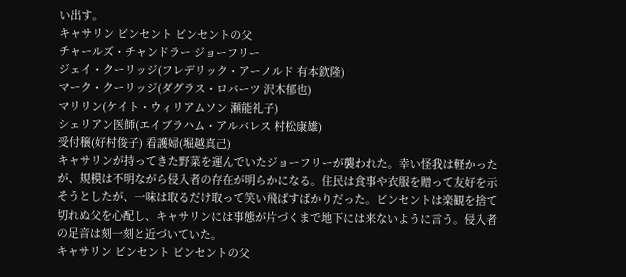い出す。
キャサリン ビンセント ビンセントの父
チャールズ・チャンドラー ジョーフリー
ジェイ・クーリッジ(フレデリック・アーノルド 有本欽隆)
マーク・クーリッジ(ダグラス・ロバーツ 沢木郁也)
マリリン(ケイト・ウィリアムソン 瀬能礼子)
シェリアン医師(エイブラハム・アルバレス 村松康雄)
受付穣(好村俊子) 看護婦(堀越真己)
キャサリンが持ってきた野菜を運んでいたジョーフリーが襲われた。幸い怪我は軽かったが、規模は不明ながら侵入者の存在が明らかになる。住民は食事や衣服を贈って友好を示そうとしたが、一味は取るだけ取って笑い飛ばすばかりだった。ビンセントは楽観を捨て切れぬ父を心配し、キャサリンには事態が片づくまで地下には来ないように言う。侵入者の足音は刻一刻と近づいていた。
キャサリン ビンセント ビンセントの父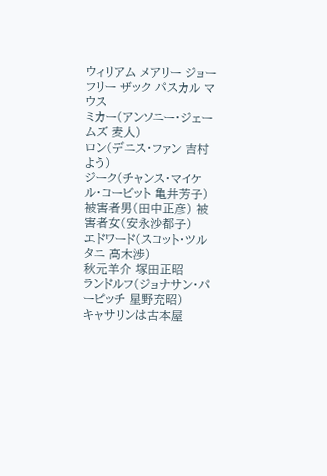ウィリアム メアリー ジョーフリー ザック パスカル マウス
ミカー(アンソニー・ジェームズ 麦人)
ロン(デニス・ファン 吉村よう)
ジーク(チャンス・マイケル・コービット 亀井芳子)
被害者男(田中正彦) 被害者女(安永沙都子)
エドワード(スコット・ツルタニ 高木渉)
秋元羊介 塚田正昭
ランドルフ(ジョナサン・パーピッチ 星野充昭)
キャサリンは古本屋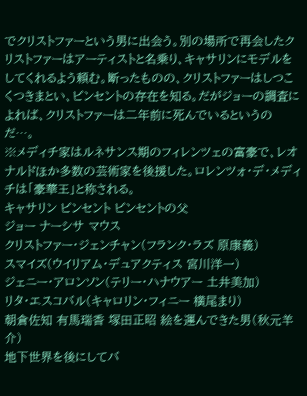でクリストファーという男に出会う。別の場所で再会したクリストファーはアーティストと名乗り、キャサリンにモデルをしてくれるよう頼む。断ったものの、クリストファーはしつこくつきまとい、ビンセントの存在を知る。だがジョーの調査によれば、クリストファーは二年前に死んでいるというのだ…。
※メディチ家はルネサンス期のフィレンツェの富豪で、レオナルドほか多数の芸術家を後援した。ロレンツォ・デ・メディチは「豪華王」と称される。
キャサリン ビンセント ビンセントの父
ジョー ナーシサ マウス
クリストファー・ジェンチャン(フランク・ラズ 原康義)
スマイズ(ウイリアム・デュアクティス 宮川洋一)
ジェニー・アロンソン(テリー・ハナウアー 土井美加)
リタ・エスコバル(キャロリン・フィニー 横尾まり)
朝倉佐知 有馬瑞香 塚田正昭 絵を運んできた男(秋元羊介)
地下世界を後にしてバ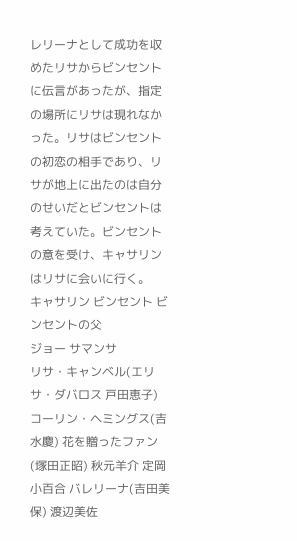レリーナとして成功を収めたリサからビンセントに伝言があったが、指定の場所にリサは現れなかった。リサはビンセントの初恋の相手であり、リサが地上に出たのは自分のせいだとビンセントは考えていた。ビンセントの意を受け、キャサリンはリサに会いに行く。
キャサリン ビンセント ビンセントの父
ジョー サマンサ
リサ・キャンベル(エリサ・ダバロス 戸田恵子)
コーリン・ヘミングス(吉水慶) 花を贈ったファン(塚田正昭) 秋元羊介 定岡小百合 バレリーナ(吉田美保) 渡辺美佐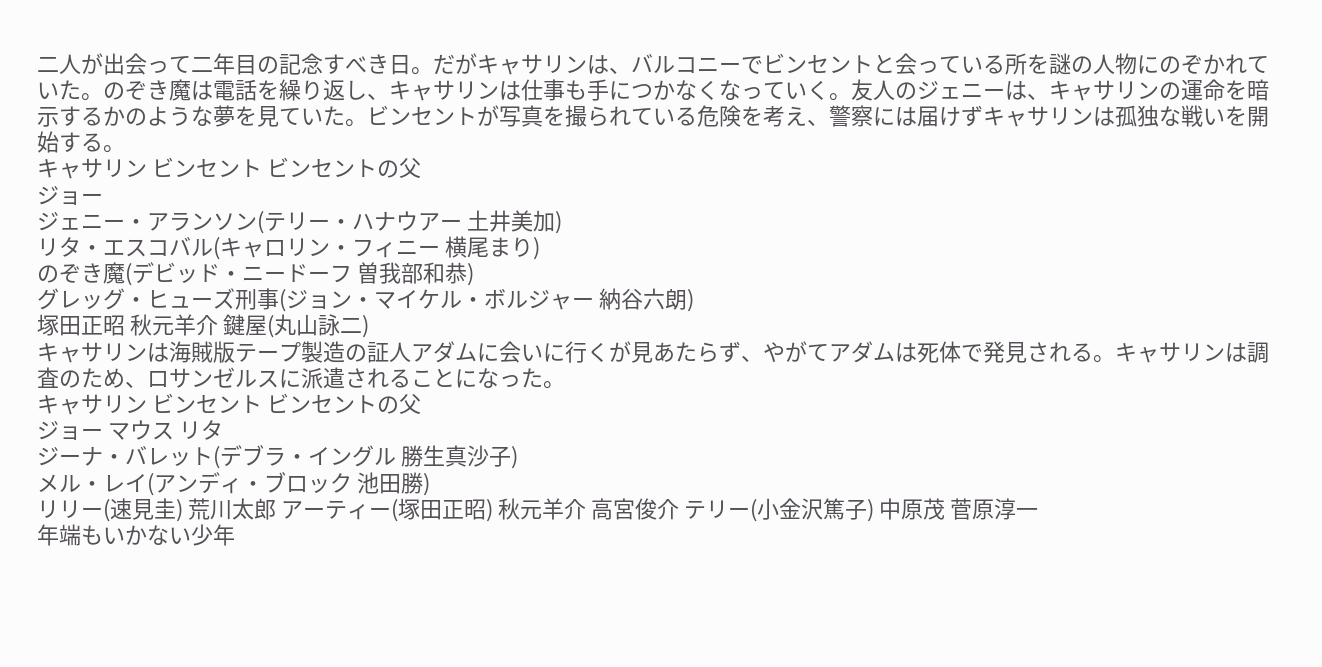二人が出会って二年目の記念すべき日。だがキャサリンは、バルコニーでビンセントと会っている所を謎の人物にのぞかれていた。のぞき魔は電話を繰り返し、キャサリンは仕事も手につかなくなっていく。友人のジェニーは、キャサリンの運命を暗示するかのような夢を見ていた。ビンセントが写真を撮られている危険を考え、警察には届けずキャサリンは孤独な戦いを開始する。
キャサリン ビンセント ビンセントの父
ジョー
ジェニー・アランソン(テリー・ハナウアー 土井美加)
リタ・エスコバル(キャロリン・フィニー 横尾まり)
のぞき魔(デビッド・ニードーフ 曽我部和恭)
グレッグ・ヒューズ刑事(ジョン・マイケル・ボルジャー 納谷六朗)
塚田正昭 秋元羊介 鍵屋(丸山詠二)
キャサリンは海賊版テープ製造の証人アダムに会いに行くが見あたらず、やがてアダムは死体で発見される。キャサリンは調査のため、ロサンゼルスに派遣されることになった。
キャサリン ビンセント ビンセントの父
ジョー マウス リタ
ジーナ・バレット(デブラ・イングル 勝生真沙子)
メル・レイ(アンディ・ブロック 池田勝)
リリー(速見圭) 荒川太郎 アーティー(塚田正昭) 秋元羊介 高宮俊介 テリー(小金沢篤子) 中原茂 菅原淳一
年端もいかない少年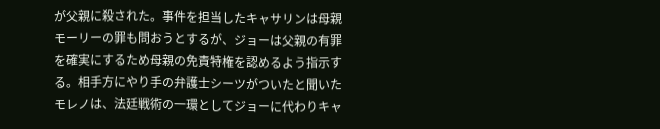が父親に殺された。事件を担当したキャサリンは母親モーリーの罪も問おうとするが、ジョーは父親の有罪を確実にするため母親の免責特権を認めるよう指示する。相手方にやり手の弁護士シーツがついたと聞いたモレノは、法廷戦術の一環としてジョーに代わりキャ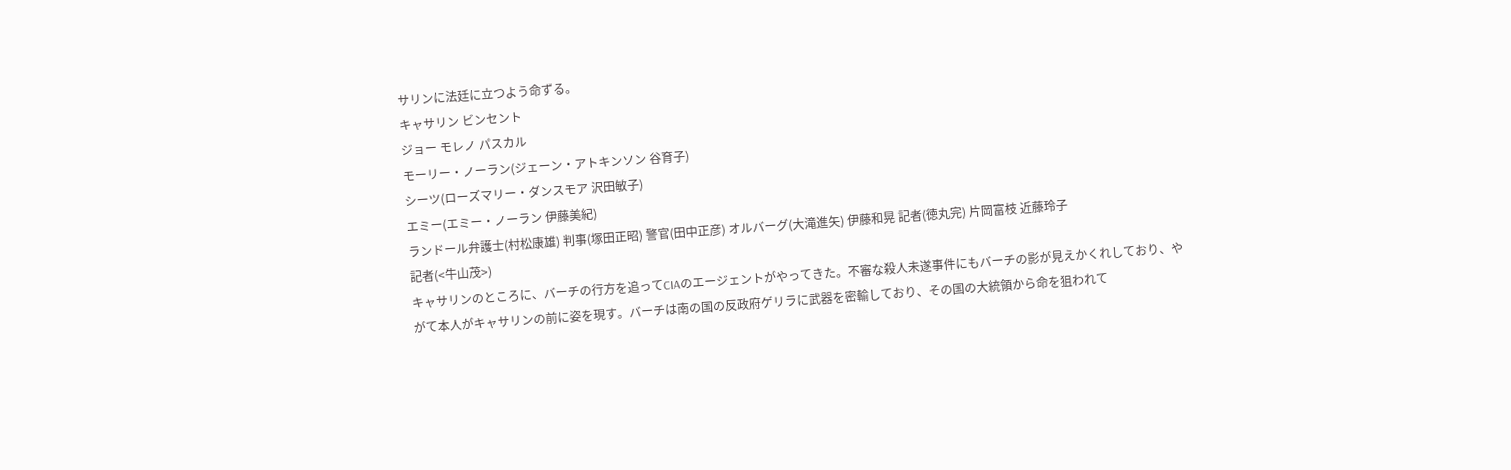サリンに法廷に立つよう命ずる。
キャサリン ビンセント
ジョー モレノ パスカル
モーリー・ノーラン(ジェーン・アトキンソン 谷育子)
シーツ(ローズマリー・ダンスモア 沢田敏子)
エミー(エミー・ノーラン 伊藤美紀)
ランドール弁護士(村松康雄) 判事(塚田正昭) 警官(田中正彦) オルバーグ(大滝進矢) 伊藤和晃 記者(徳丸完) 片岡富枝 近藤玲子
記者(<牛山茂>)
キャサリンのところに、バーチの行方を追ってCIAのエージェントがやってきた。不審な殺人未遂事件にもバーチの影が見えかくれしており、やがて本人がキャサリンの前に姿を現す。バーチは南の国の反政府ゲリラに武器を密輸しており、その国の大統領から命を狙われて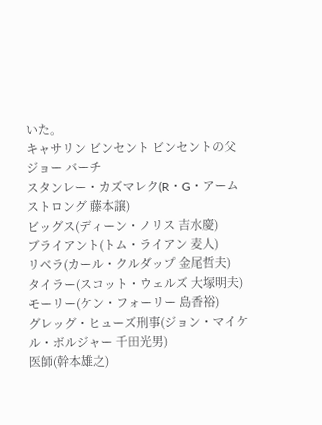いた。
キャサリン ビンセント ビンセントの父
ジョー バーチ
スタンレー・カズマレク(R・G・アームストロング 藤本譲)
ビッグス(ディーン・ノリス 吉水慶)
ブライアント(トム・ライアン 麦人)
リベラ(カール・クルダップ 金尾哲夫)
タイラー(スコット・ウェルズ 大塚明夫)
モーリー(ケン・フォーリー 島香裕)
グレッグ・ヒューズ刑事(ジョン・マイケル・ボルジャー 千田光男)
医師(幹本雄之)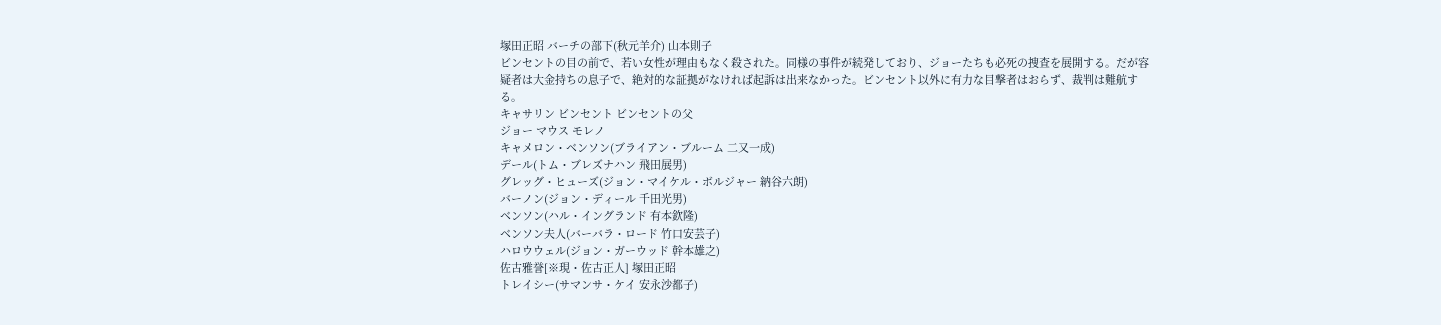塚田正昭 バーチの部下(秋元羊介) 山本則子
ビンセントの目の前で、若い女性が理由もなく殺された。同様の事件が続発しており、ジョーたちも必死の捜査を展開する。だが容疑者は大金持ちの息子で、絶対的な証拠がなければ起訴は出来なかった。ビンセント以外に有力な目撃者はおらず、裁判は難航する。
キャサリン ビンセント ビンセントの父
ジョー マウス モレノ
キャメロン・ベンソン(ブライアン・ブルーム 二又一成)
デール(トム・ブレズナハン 飛田展男)
グレッグ・ヒューズ(ジョン・マイケル・ボルジャー 納谷六朗)
バーノン(ジョン・ディール 千田光男)
ベンソン(ハル・イングランド 有本欽隆)
ベンソン夫人(バーバラ・ロード 竹口安芸子)
ハロウウェル(ジョン・ガーウッド 幹本雄之)
佐古雅誉[※現・佐古正人] 塚田正昭
トレイシー(サマンサ・ケイ 安永沙都子)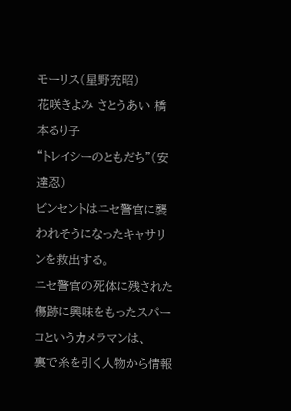モーリス(星野充昭)
花咲きよみ さとうあい 橋本るり子
“トレイシーのともだち”(安達忍)
ビンセントはニセ警官に襲われそうになったキャサリンを救出する。
ニセ警官の死体に残された傷跡に興味をもったスパーコというカメラマンは、
裏で糸を引く人物から情報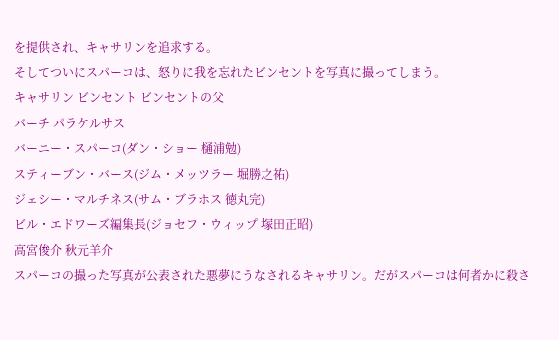を提供され、キャサリンを追求する。
そしてついにスパーコは、怒りに我を忘れたビンセントを写真に撮ってしまう。
キャサリン ビンセント ビンセントの父
バーチ パラケルサス
バーニー・スパーコ(ダン・ショー 樋浦勉)
スティーブン・バース(ジム・メッツラー 堀勝之祐)
ジェシー・マルチネス(サム・ブラホス 徳丸完)
ビル・エドワーズ編集長(ジョセフ・ウィップ 塚田正昭)
高宮俊介 秋元羊介
スパーコの撮った写真が公表された悪夢にうなされるキャサリン。だがスパーコは何者かに殺さ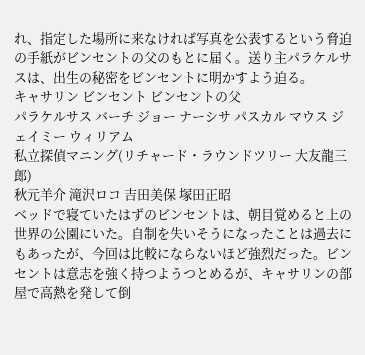れ、指定した場所に来なければ写真を公表するという脅迫の手紙がビンセントの父のもとに届く。送り主パラケルサスは、出生の秘密をビンセントに明かすよう迫る。
キャサリン ビンセント ビンセントの父
パラケルサス バーチ ジョー ナーシサ パスカル マウス ジェイミー ウィリアム
私立探偵マニング(リチャード・ラウンドツリー 大友龍三郎)
秋元羊介 滝沢ロコ 吉田美保 塚田正昭
ベッドで寝ていたはずのビンセントは、朝目覚めると上の世界の公園にいた。自制を失いそうになったことは過去にもあったが、今回は比較にならないほど強烈だった。ビンセントは意志を強く持つようつとめるが、キャサリンの部屋で高熱を発して倒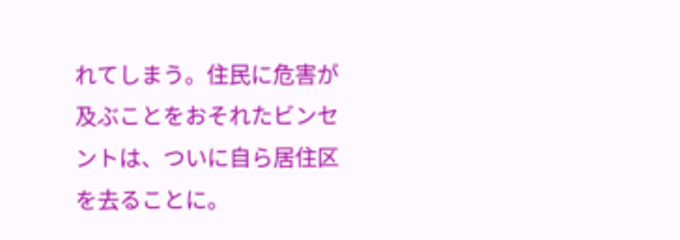れてしまう。住民に危害が及ぶことをおそれたビンセントは、ついに自ら居住区を去ることに。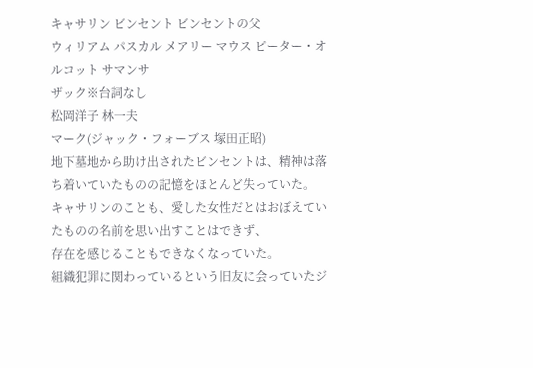キャサリン ビンセント ビンセントの父
ウィリアム パスカル メアリー マウス ピーター・オルコット サマンサ
ザック※台詞なし
松岡洋子 林一夫
マーク(ジャック・フォーブス 塚田正昭)
地下墓地から助け出されたビンセントは、精神は落ち着いていたものの記憶をほとんど失っていた。
キャサリンのことも、愛した女性だとはおぼえていたものの名前を思い出すことはできず、
存在を感じることもできなくなっていた。
組織犯罪に関わっているという旧友に会っていたジ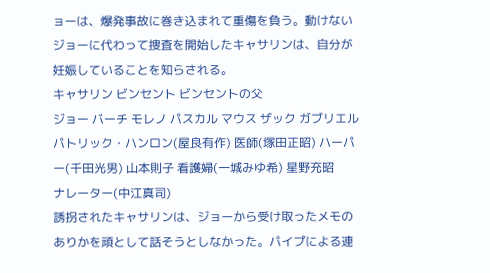ョーは、爆発事故に巻き込まれて重傷を負う。動けないジョーに代わって捜査を開始したキャサリンは、自分が妊娠していることを知らされる。
キャサリン ビンセント ビンセントの父
ジョー バーチ モレノ パスカル マウス ザック ガブリエル
パトリック・ハンロン(屋良有作) 医師(塚田正昭) ハーパー(千田光男) 山本則子 看護婦(一城みゆ希) 星野充昭
ナレーター(中江真司)
誘拐されたキャサリンは、ジョーから受け取ったメモのありかを頑として話そうとしなかった。パイプによる連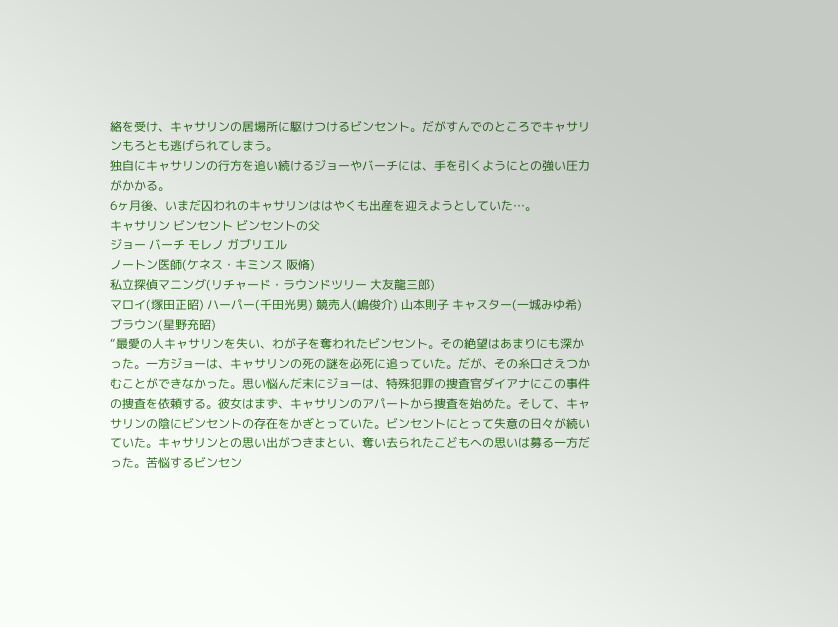絡を受け、キャサリンの居場所に駆けつけるビンセント。だがすんでのところでキャサリンもろとも逃げられてしまう。
独自にキャサリンの行方を追い続けるジョーやバーチには、手を引くようにとの強い圧力がかかる。
6ヶ月後、いまだ囚われのキャサリンははやくも出産を迎えようとしていた…。
キャサリン ビンセント ビンセントの父
ジョー バーチ モレノ ガブリエル
ノートン医師(ケネス・キミンス 阪脩)
私立探偵マニング(リチャード・ラウンドツリー 大友龍三郎)
マロイ(塚田正昭) ハーパー(千田光男) 競売人(嶋俊介) 山本則子 キャスター(一城みゆ希) ブラウン(星野充昭)
“最愛の人キャサリンを失い、わが子を奪われたビンセント。その絶望はあまりにも深かった。一方ジョーは、キャサリンの死の謎を必死に追っていた。だが、その糸口さえつかむことができなかった。思い悩んだ末にジョーは、特殊犯罪の捜査官ダイアナにこの事件の捜査を依頼する。彼女はまず、キャサリンのアパートから捜査を始めた。そして、キャサリンの陰にビンセントの存在をかぎとっていた。ビンセントにとって失意の日々が続いていた。キャサリンとの思い出がつきまとい、奪い去られたこどもへの思いは募る一方だった。苦悩するビンセン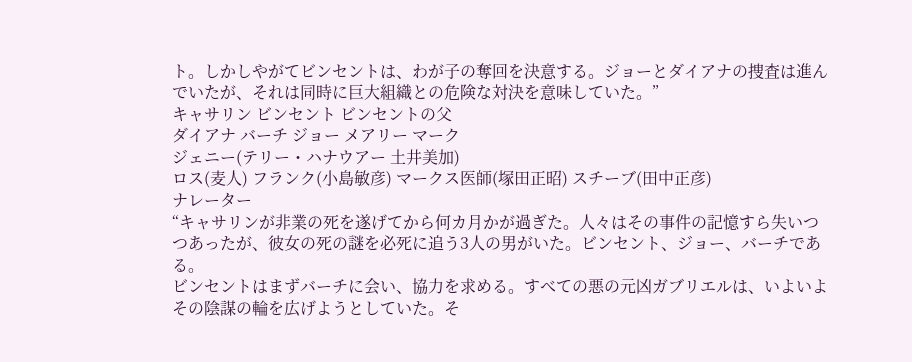ト。しかしやがてビンセントは、わが子の奪回を決意する。ジョーとダイアナの捜査は進んでいたが、それは同時に巨大組織との危険な対決を意味していた。”
キャサリン ビンセント ビンセントの父
ダイアナ バーチ ジョー メアリー マーク
ジェニー(テリー・ハナウアー 土井美加)
ロス(麦人) フランク(小島敏彦) マークス医師(塚田正昭) スチーブ(田中正彦)
ナレーター
“キャサリンが非業の死を遂げてから何カ月かが過ぎた。人々はその事件の記憶すら失いつつあったが、彼女の死の謎を必死に追う3人の男がいた。ビンセント、ジョー、バーチである。
ビンセントはまずバーチに会い、協力を求める。すべての悪の元凶ガブリエルは、いよいよその陰謀の輪を広げようとしていた。そ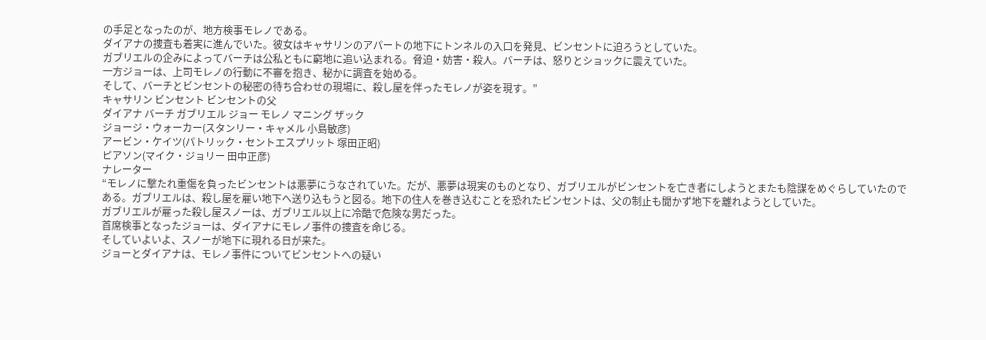の手足となったのが、地方検事モレノである。
ダイアナの捜査も着実に進んでいた。彼女はキャサリンのアパートの地下にトンネルの入口を発見、ビンセントに迫ろうとしていた。
ガブリエルの企みによってバーチは公私ともに窮地に追い込まれる。脅迫・妨害・殺人。バーチは、怒りとショックに震えていた。
一方ジョーは、上司モレノの行動に不審を抱き、秘かに調査を始める。
そして、バーチとビンセントの秘密の待ち合わせの現場に、殺し屋を伴ったモレノが姿を現す。”
キャサリン ビンセント ビンセントの父
ダイアナ バーチ ガブリエル ジョー モレノ マニング ザック
ジョージ・ウォーカー(スタンリー・キャメル 小島敏彦)
アービン・ケイツ(パトリック・セントエスプリット 塚田正昭)
ピアソン(マイク・ジョリー 田中正彦)
ナレーター
“モレノに撃たれ重傷を負ったビンセントは悪夢にうなされていた。だが、悪夢は現実のものとなり、ガブリエルがビンセントを亡き者にしようとまたも陰謀をめぐらしていたのである。ガブリエルは、殺し屋を雇い地下へ送り込もうと図る。地下の住人を巻き込むことを恐れたビンセントは、父の制止も聞かず地下を離れようとしていた。
ガブリエルが雇った殺し屋スノーは、ガブリエル以上に冷酷で危険な男だった。
首席検事となったジョーは、ダイアナにモレノ事件の捜査を命じる。
そしていよいよ、スノーが地下に現れる日が来た。
ジョーとダイアナは、モレノ事件についてビンセントへの疑い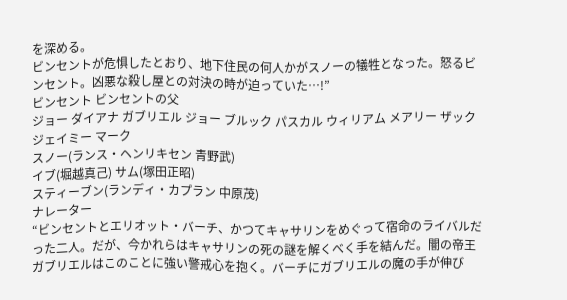を深める。
ビンセントが危惧したとおり、地下住民の何人かがスノーの犠牲となった。怒るビンセント。凶悪な殺し屋との対決の時が迫っていた…!”
ビンセント ビンセントの父
ジョー ダイアナ ガブリエル ジョー ブルック パスカル ウィリアム メアリー ザック ジェイミー マーク
スノー(ランス・ヘンリキセン 青野武)
イブ(堀越真己) サム(塚田正昭)
スティーブン(ランディ・カプラン 中原茂)
ナレーター
“ビンセントとエリオット・バーチ、かつてキャサリンをめぐって宿命のライバルだった二人。だが、今かれらはキャサリンの死の謎を解くべく手を結んだ。闇の帝王ガブリエルはこのことに強い警戒心を抱く。バーチにガブリエルの魔の手が伸び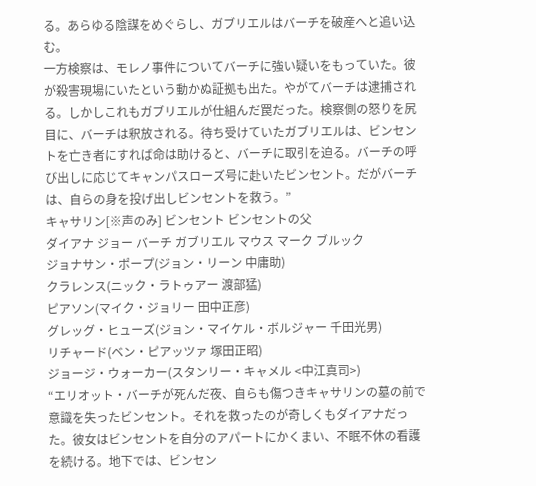る。あらゆる陰謀をめぐらし、ガブリエルはバーチを破産へと追い込む。
一方検察は、モレノ事件についてバーチに強い疑いをもっていた。彼が殺害現場にいたという動かぬ証拠も出た。やがてバーチは逮捕される。しかしこれもガブリエルが仕組んだ罠だった。検察側の怒りを尻目に、バーチは釈放される。待ち受けていたガブリエルは、ビンセントを亡き者にすれば命は助けると、バーチに取引を迫る。バーチの呼び出しに応じてキャンパスローズ号に赴いたビンセント。だがバーチは、自らの身を投げ出しビンセントを救う。”
キャサリン[※声のみ] ビンセント ビンセントの父
ダイアナ ジョー バーチ ガブリエル マウス マーク ブルック
ジョナサン・ポープ(ジョン・リーン 中庸助)
クラレンス(ニック・ラトゥアー 渡部猛)
ピアソン(マイク・ジョリー 田中正彦)
グレッグ・ヒューズ(ジョン・マイケル・ボルジャー 千田光男)
リチャード(ベン・ピアッツァ 塚田正昭)
ジョージ・ウォーカー(スタンリー・キャメル <中江真司>)
“エリオット・バーチが死んだ夜、自らも傷つきキャサリンの墓の前で意識を失ったビンセント。それを救ったのが奇しくもダイアナだった。彼女はビンセントを自分のアパートにかくまい、不眠不休の看護を続ける。地下では、ビンセン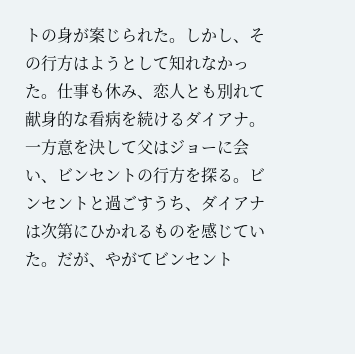トの身が案じられた。しかし、その行方はようとして知れなかった。仕事も休み、恋人とも別れて献身的な看病を続けるダイアナ。一方意を決して父はジョーに会い、ビンセントの行方を探る。ビンセントと過ごすうち、ダイアナは次第にひかれるものを感じていた。だが、やがてビンセント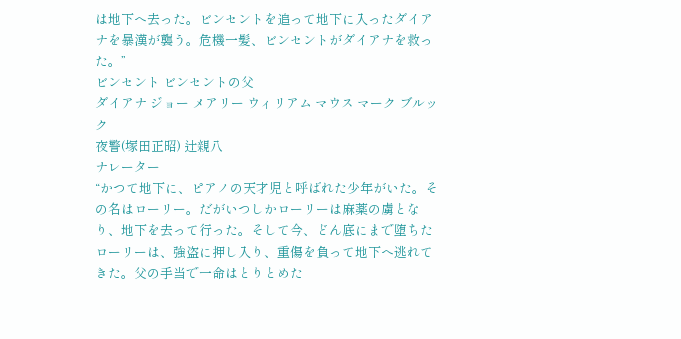は地下へ去った。ビンセントを追って地下に入ったダイアナを暴漢が襲う。危機一髪、ビンセントがダイアナを救った。”
ビンセント ビンセントの父
ダイアナ ジョー メアリー ウィリアム マウス マーク ブルック
夜警(塚田正昭) 辻親八
ナレーター
“かつて地下に、ピアノの天才児と呼ばれた少年がいた。その名はローリー。だがいつしかローリーは麻薬の虜となり、地下を去って行った。そして今、どん底にまで堕ちたローリーは、強盗に押し入り、重傷を負って地下へ逃れてきた。父の手当で一命はとりとめた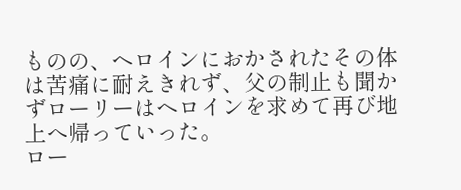ものの、ヘロインにおかされたその体は苦痛に耐えきれず、父の制止も聞かずローリーはヘロインを求めて再び地上へ帰っていった。
ロー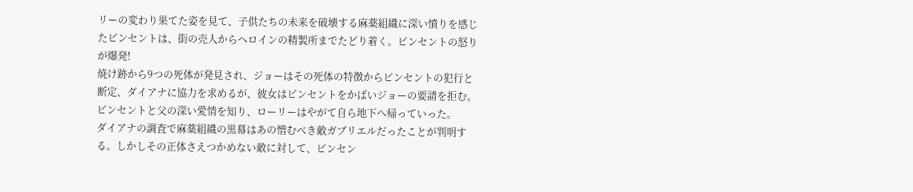リーの変わり果てた姿を見て、子供たちの未来を破壊する麻薬組織に深い憤りを感じたビンセントは、街の売人からヘロインの精製所までたどり着く。ビンセントの怒りが爆発!
焼け跡から9つの死体が発見され、ジョーはその死体の特徴からビンセントの犯行と断定、ダイアナに協力を求めるが、彼女はビンセントをかばいジョーの要請を拒む。
ビンセントと父の深い愛情を知り、ローリーはやがて自ら地下へ帰っていった。
ダイアナの調査で麻薬組織の黒幕はあの憎むべき敵ガブリエルだったことが判明する。しかしその正体さえつかめない敵に対して、ビンセン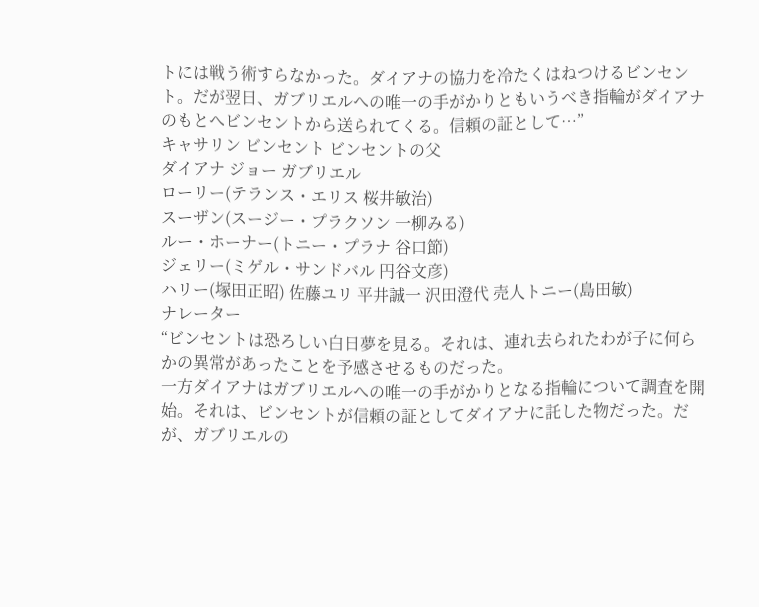トには戦う術すらなかった。ダイアナの協力を冷たくはねつけるビンセント。だが翌日、ガブリエルへの唯一の手がかりともいうべき指輪がダイアナのもとへビンセントから送られてくる。信頼の証として…”
キャサリン ビンセント ビンセントの父
ダイアナ ジョー ガブリエル
ローリー(テランス・エリス 桜井敏治)
スーザン(スージー・プラクソン 一柳みる)
ルー・ホーナー(トニー・プラナ 谷口節)
ジェリー(ミゲル・サンドバル 円谷文彦)
ハリー(塚田正昭) 佐藤ユリ 平井誠一 沢田澄代 売人トニー(島田敏)
ナレーター
“ビンセントは恐ろしい白日夢を見る。それは、連れ去られたわが子に何らかの異常があったことを予感させるものだった。
一方ダイアナはガブリエルへの唯一の手がかりとなる指輪について調査を開始。それは、ビンセントが信頼の証としてダイアナに託した物だった。だが、ガブリエルの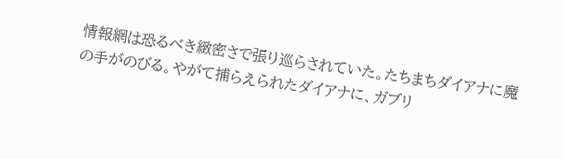情報網は恐るべき緻密さで張り巡らされていた。たちまちダイアナに魔の手がのびる。やがて捕らえられたダイアナに、ガブリ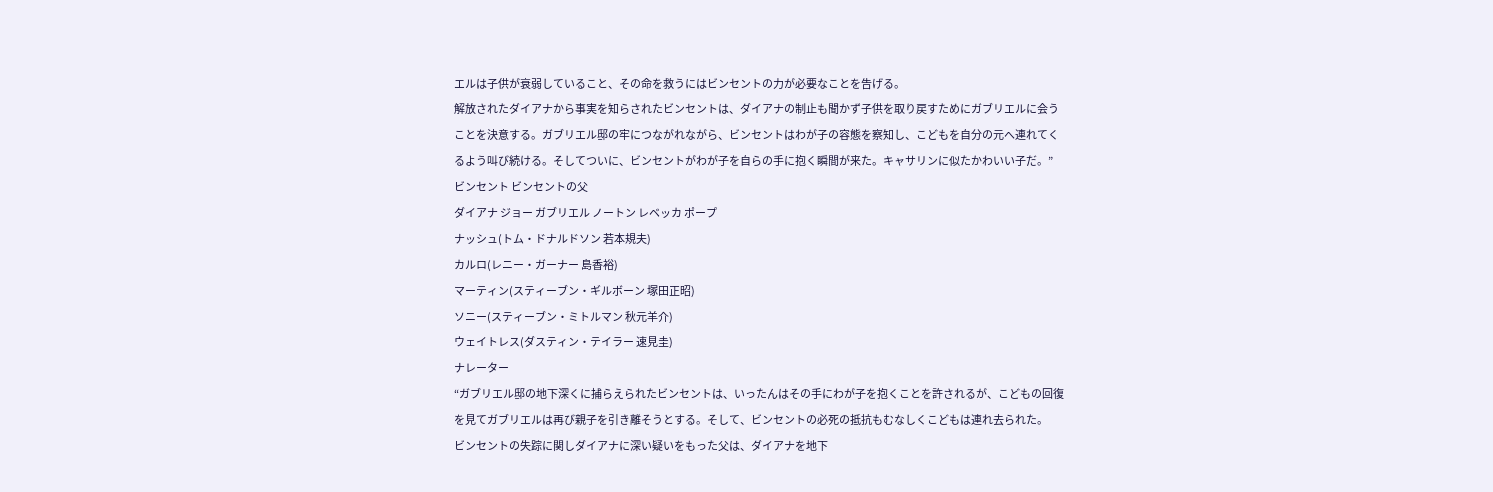エルは子供が衰弱していること、その命を救うにはビンセントの力が必要なことを告げる。
解放されたダイアナから事実を知らされたビンセントは、ダイアナの制止も聞かず子供を取り戻すためにガブリエルに会うことを決意する。ガブリエル邸の牢につながれながら、ビンセントはわが子の容態を察知し、こどもを自分の元へ連れてくるよう叫び続ける。そしてついに、ビンセントがわが子を自らの手に抱く瞬間が来た。キャサリンに似たかわいい子だ。”
ビンセント ビンセントの父
ダイアナ ジョー ガブリエル ノートン レベッカ ポープ
ナッシュ(トム・ドナルドソン 若本規夫)
カルロ(レニー・ガーナー 島香裕)
マーティン(スティーブン・ギルボーン 塚田正昭)
ソニー(スティーブン・ミトルマン 秋元羊介)
ウェイトレス(ダスティン・テイラー 速見圭)
ナレーター
“ガブリエル邸の地下深くに捕らえられたビンセントは、いったんはその手にわが子を抱くことを許されるが、こどもの回復を見てガブリエルは再び親子を引き離そうとする。そして、ビンセントの必死の抵抗もむなしくこどもは連れ去られた。
ビンセントの失踪に関しダイアナに深い疑いをもった父は、ダイアナを地下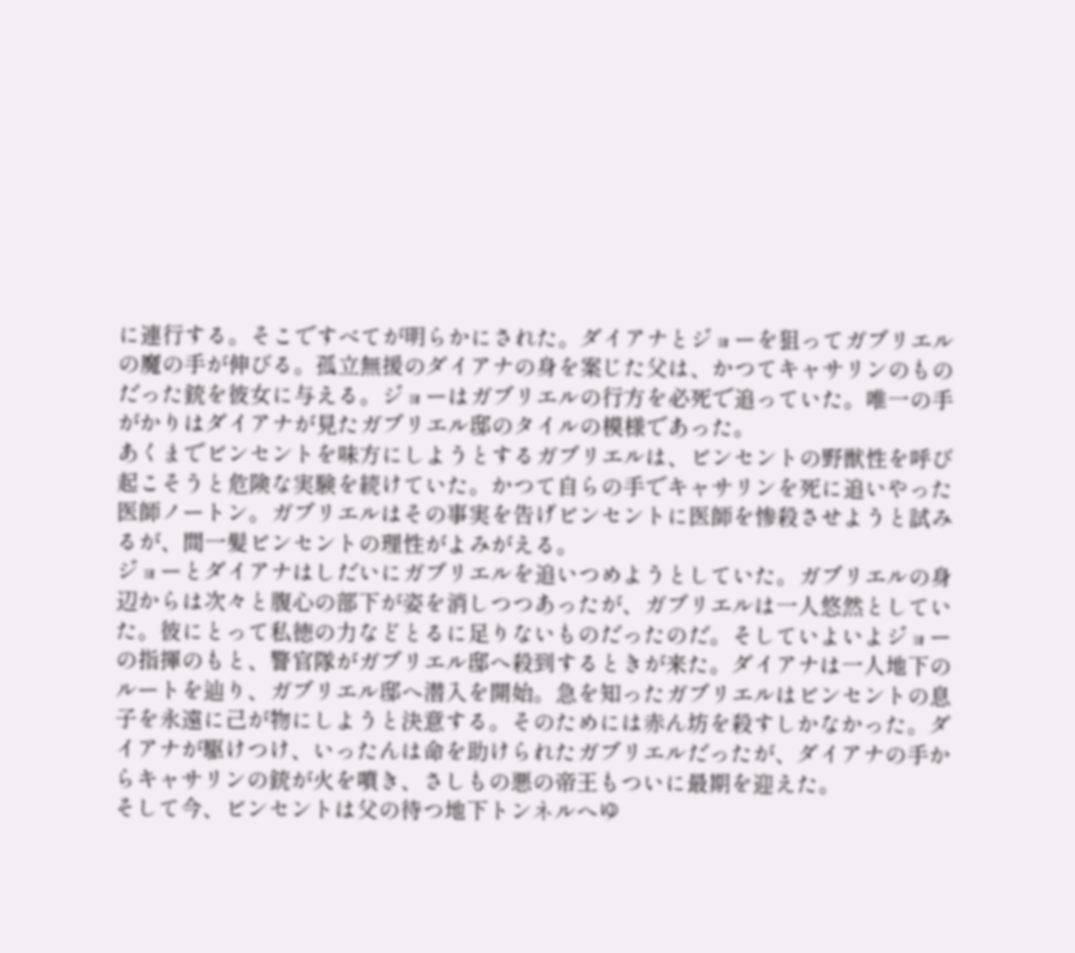に連行する。そこですべてが明らかにされた。ダイアナとジョーを狙ってガブリエルの魔の手が伸びる。孤立無援のダイアナの身を案じた父は、かつてキャサリンのものだった銃を彼女に与える。ジョーはガブリエルの行方を必死で追っていた。唯一の手がかりはダイアナが見たガブリエル邸のタイルの模様であった。
あくまでビンセントを味方にしようとするガブリエルは、ビンセントの野獣性を呼び起こそうと危険な実験を続けていた。かつて自らの手でキャサリンを死に追いやった医師ノートン。ガブリエルはその事実を告げビンセントに医師を惨殺させようと試みるが、間一髪ビンセントの理性がよみがえる。
ジョーとダイアナはしだいにガブリエルを追いつめようとしていた。ガブリエルの身辺からは次々と腹心の部下が姿を消しつつあったが、ガブリエルは一人悠然としていた。彼にとって私徳の力などとるに足りないものだったのだ。そしていよいよジョーの指揮のもと、警官隊がガブリエル邸へ殺到するときが来た。ダイアナは一人地下のルートを辿り、ガブリエル邸へ潜入を開始。急を知ったガブリエルはビンセントの息子を永遠に己が物にしようと決意する。そのためには赤ん坊を殺すしかなかった。ダイアナが駆けつけ、いったんは命を助けられたガブリエルだったが、ダイアナの手からキャサリンの銃が火を噴き、さしもの悪の帝王もついに最期を迎えた。
そして今、ビンセントは父の待つ地下トンネルへゆ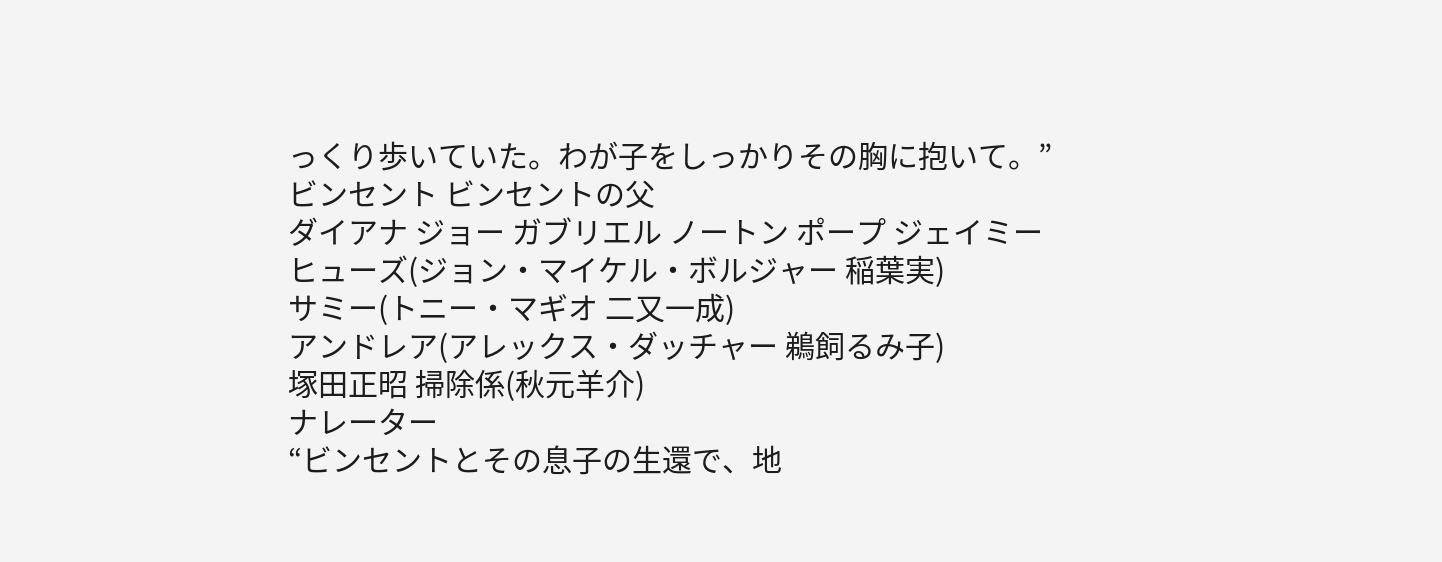っくり歩いていた。わが子をしっかりその胸に抱いて。”
ビンセント ビンセントの父
ダイアナ ジョー ガブリエル ノートン ポープ ジェイミー
ヒューズ(ジョン・マイケル・ボルジャー 稲葉実)
サミー(トニー・マギオ 二又一成)
アンドレア(アレックス・ダッチャー 鵜飼るみ子)
塚田正昭 掃除係(秋元羊介)
ナレーター
“ビンセントとその息子の生還で、地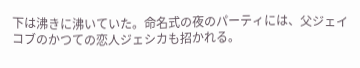下は沸きに沸いていた。命名式の夜のパーティには、父ジェイコブのかつての恋人ジェシカも招かれる。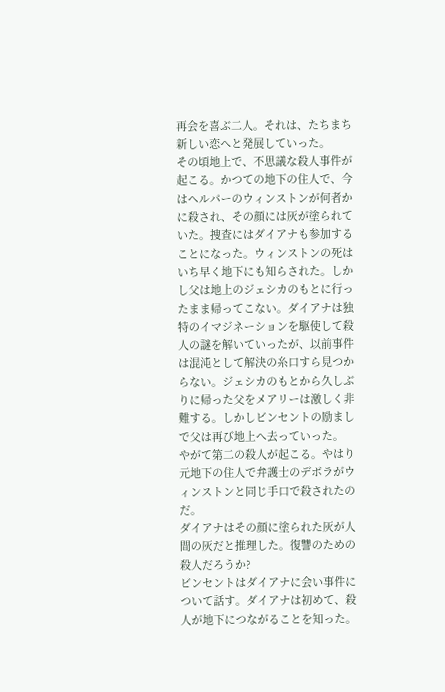再会を喜ぶ二人。それは、たちまち新しい恋へと発展していった。
その頃地上で、不思議な殺人事件が起こる。かつての地下の住人で、今はヘルパーのウィンストンが何者かに殺され、その顔には灰が塗られていた。捜査にはダイアナも参加することになった。ウィンストンの死はいち早く地下にも知らされた。しかし父は地上のジェシカのもとに行ったまま帰ってこない。ダイアナは独特のイマジネーションを駆使して殺人の謎を解いていったが、以前事件は混沌として解決の糸口すら見つからない。ジェシカのもとから久しぶりに帰った父をメアリーは激しく非難する。しかしビンセントの励ましで父は再び地上へ去っていった。
やがて第二の殺人が起こる。やはり元地下の住人で弁護士のデボラがウィンストンと同じ手口で殺されたのだ。
ダイアナはその顔に塗られた灰が人間の灰だと推理した。復讐のための殺人だろうか?
ビンセントはダイアナに会い事件について話す。ダイアナは初めて、殺人が地下につながることを知った。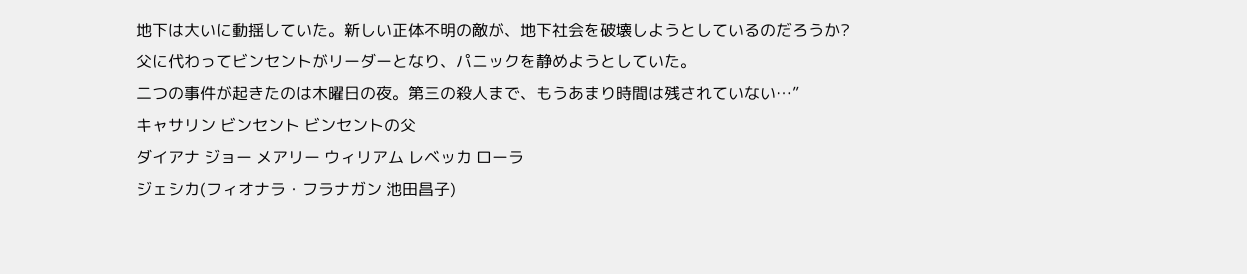地下は大いに動揺していた。新しい正体不明の敵が、地下社会を破壊しようとしているのだろうか?
父に代わってビンセントがリーダーとなり、パニックを静めようとしていた。
二つの事件が起きたのは木曜日の夜。第三の殺人まで、もうあまり時間は残されていない…”
キャサリン ビンセント ビンセントの父
ダイアナ ジョー メアリー ウィリアム レベッカ ローラ
ジェシカ(フィオナラ・フラナガン 池田昌子)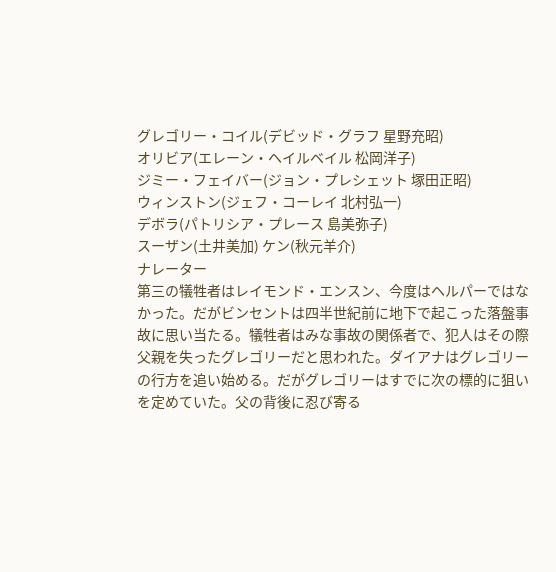グレゴリー・コイル(デビッド・グラフ 星野充昭)
オリビア(エレーン・ヘイルベイル 松岡洋子)
ジミー・フェイバー(ジョン・プレシェット 塚田正昭)
ウィンストン(ジェフ・コーレイ 北村弘一)
デボラ(パトリシア・プレース 島美弥子)
スーザン(土井美加) ケン(秋元羊介)
ナレーター
第三の犠牲者はレイモンド・エンスン、今度はヘルパーではなかった。だがビンセントは四半世紀前に地下で起こった落盤事故に思い当たる。犠牲者はみな事故の関係者で、犯人はその際父親を失ったグレゴリーだと思われた。ダイアナはグレゴリーの行方を追い始める。だがグレゴリーはすでに次の標的に狙いを定めていた。父の背後に忍び寄る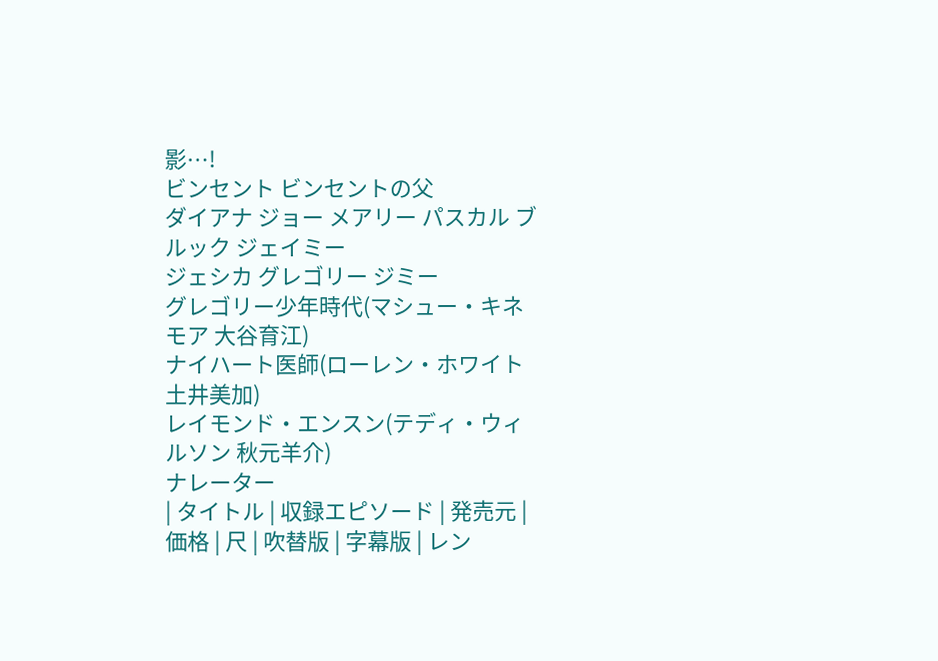影…!
ビンセント ビンセントの父
ダイアナ ジョー メアリー パスカル ブルック ジェイミー
ジェシカ グレゴリー ジミー
グレゴリー少年時代(マシュー・キネモア 大谷育江)
ナイハート医師(ローレン・ホワイト 土井美加)
レイモンド・エンスン(テディ・ウィルソン 秋元羊介)
ナレーター
| タイトル | 収録エピソード | 発売元 | 価格 | 尺 | 吹替版 | 字幕版 | レン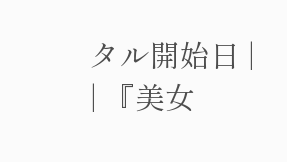タル開始日 |
| 『美女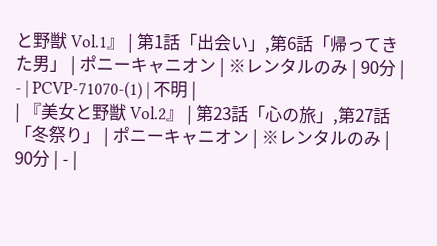と野獣 Vol.1』 | 第1話「出会い」,第6話「帰ってきた男」 | ポニーキャニオン | ※レンタルのみ | 90分 | - | PCVP-71070-(1) | 不明 |
| 『美女と野獣 Vol.2』 | 第23話「心の旅」,第27話「冬祭り」 | ポニーキャニオン | ※レンタルのみ | 90分 | - |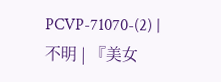PCVP-71070-(2) | 不明 | 『美女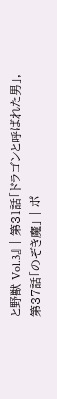と野獣 Vol.3』 | 第31話「ドラゴンと呼ばれた男」,第37話「のぞき魔」 | ポ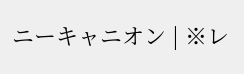ニーキャニオン | ※レ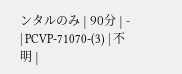ンタルのみ | 90分 | - | PCVP-71070-(3) | 不明 |